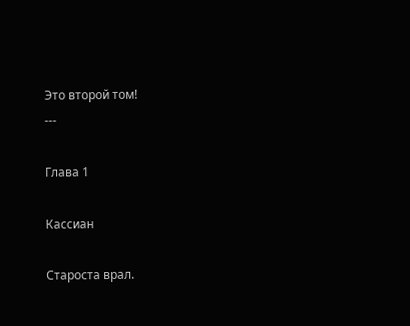Это второй том!
---

Глава 1

Кассиан

Староста врал.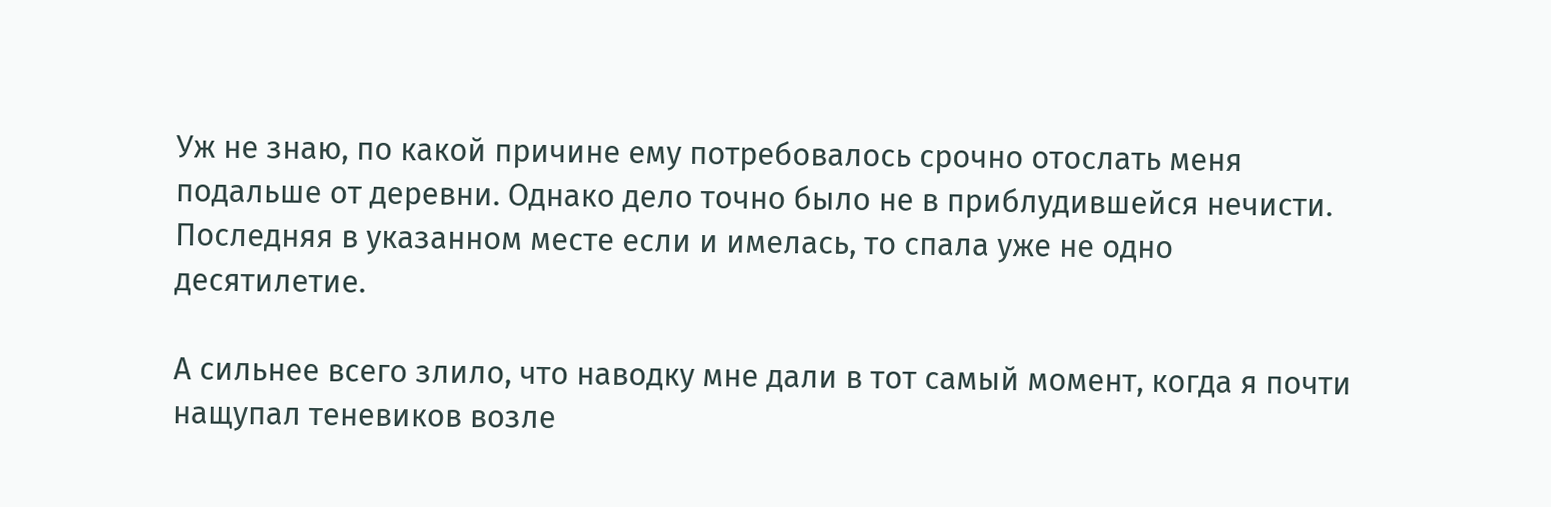Уж не знаю, по какой причине ему потребовалось срочно отослать меня подальше от деревни. Однако дело точно было не в приблудившейся нечисти. Последняя в указанном месте если и имелась, то спала уже не одно десятилетие.

А сильнее всего злило, что наводку мне дали в тот самый момент, когда я почти нащупал теневиков возле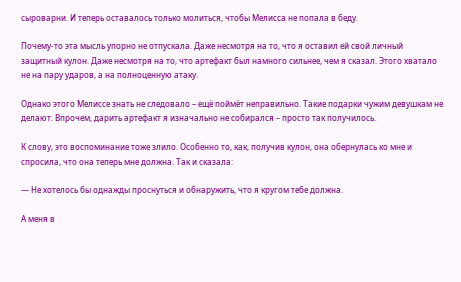сыроварни. И теперь оставалось только молиться, чтобы Мелисса не попала в беду.

Почему-то эта мысль упорно не отпускала. Даже несмотря на то, что я оставил ей свой личный защитный кулон. Даже несмотря на то, что артефакт был намного сильнее, чем я сказал. Этого хватало не на пару ударов, а на полноценную атаку.

Однако этого Мелиссе знать не следовало – ещё поймёт неправильно. Такие подарки чужим девушкам не делают. Впрочем, дарить артефакт я изначально не собирался – просто так получилось.

К слову, это воспоминание тоже злило. Особенно то, как, получив кулон, она обернулась ко мне и спросила, что она теперь мне должна. Так и сказала:

— Не хотелось бы однажды проснуться и обнаружить, что я кругом тебе должна.

А меня в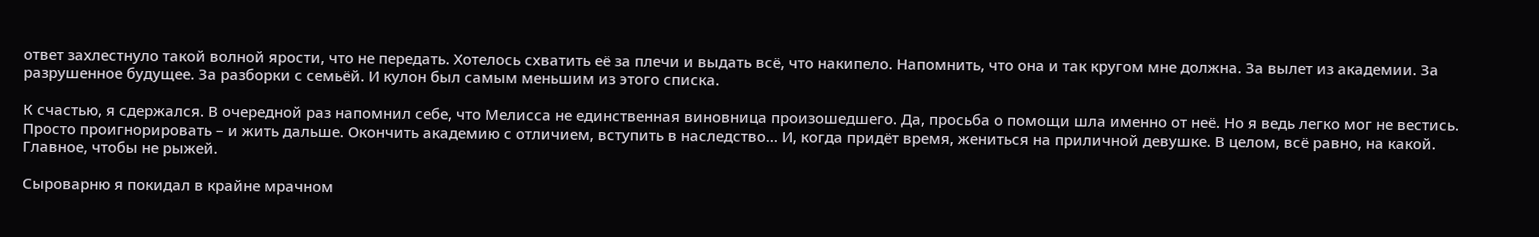ответ захлестнуло такой волной ярости, что не передать. Хотелось схватить её за плечи и выдать всё, что накипело. Напомнить, что она и так кругом мне должна. За вылет из академии. За разрушенное будущее. За разборки с семьёй. И кулон был самым меньшим из этого списка.

К счастью, я сдержался. В очередной раз напомнил себе, что Мелисса не единственная виновница произошедшего. Да, просьба о помощи шла именно от неё. Но я ведь легко мог не вестись. Просто проигнорировать – и жить дальше. Окончить академию с отличием, вступить в наследство… И, когда придёт время, жениться на приличной девушке. В целом, всё равно, на какой. Главное, чтобы не рыжей.

Сыроварню я покидал в крайне мрачном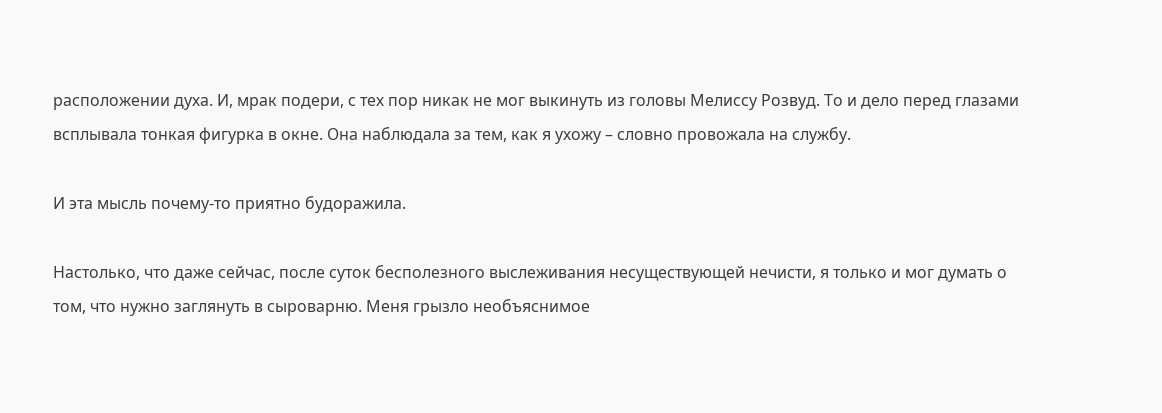расположении духа. И, мрак подери, с тех пор никак не мог выкинуть из головы Мелиссу Розвуд. То и дело перед глазами всплывала тонкая фигурка в окне. Она наблюдала за тем, как я ухожу – словно провожала на службу.

И эта мысль почему-то приятно будоражила.

Настолько, что даже сейчас, после суток бесполезного выслеживания несуществующей нечисти, я только и мог думать о том, что нужно заглянуть в сыроварню. Меня грызло необъяснимое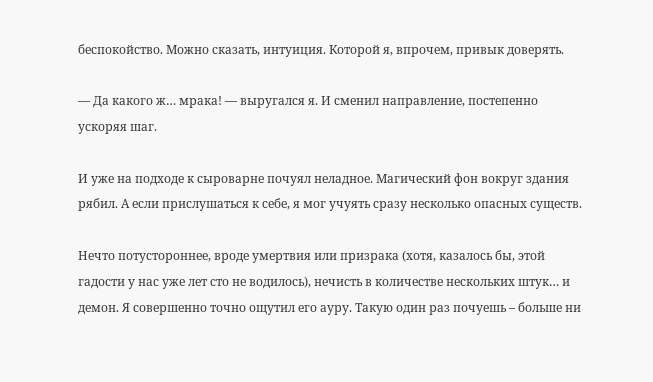беспокойство. Можно сказать, интуиция. Которой я, впрочем, привык доверять.

— Да какого ж… мрака! — выругался я. И сменил направление, постепенно ускоряя шаг.

И уже на подходе к сыроварне почуял неладное. Магический фон вокруг здания рябил. А если прислушаться к себе, я мог учуять сразу несколько опасных существ.

Нечто потустороннее, вроде умертвия или призрака (хотя, казалось бы, этой гадости у нас уже лет сто не водилось), нечисть в количестве нескольких штук… и демон. Я совершенно точно ощутил его ауру. Такую один раз почуешь – больше ни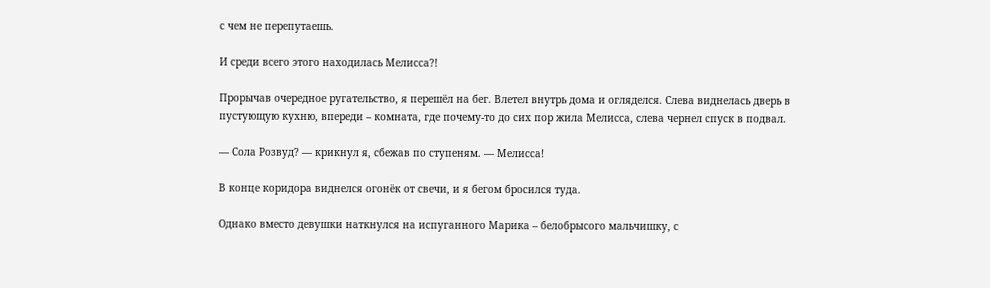с чем не перепутаешь.

И среди всего этого находилась Мелисса?!

Прорычав очередное ругательство, я перешёл на бег. Влетел внутрь дома и огляделся. Слева виднелась дверь в пустующую кухню, впереди – комната, где почему-то до сих пор жила Мелисса, слева чернел спуск в подвал.

— Сола Розвуд? — крикнул я, сбежав по ступеням. — Мелисса!

В конце коридора виднелся огонёк от свечи, и я бегом бросился туда.

Однако вместо девушки наткнулся на испуганного Марика – белобрысого мальчишку, с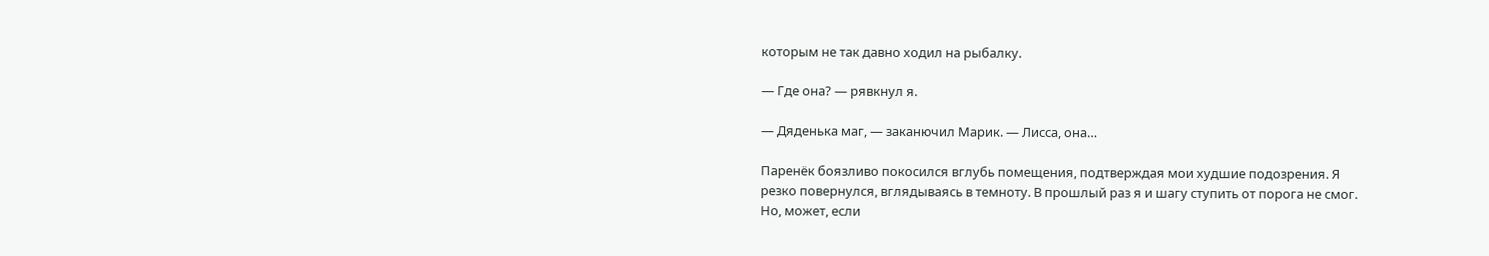которым не так давно ходил на рыбалку.

— Где она? — рявкнул я.

— Дяденька маг, — заканючил Марик. — Лисса, она…

Паренёк боязливо покосился вглубь помещения, подтверждая мои худшие подозрения. Я резко повернулся, вглядываясь в темноту. В прошлый раз я и шагу ступить от порога не смог. Но, может, если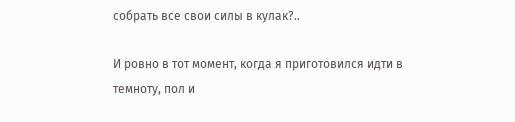собрать все свои силы в кулак?..

И ровно в тот момент, когда я приготовился идти в темноту, пол и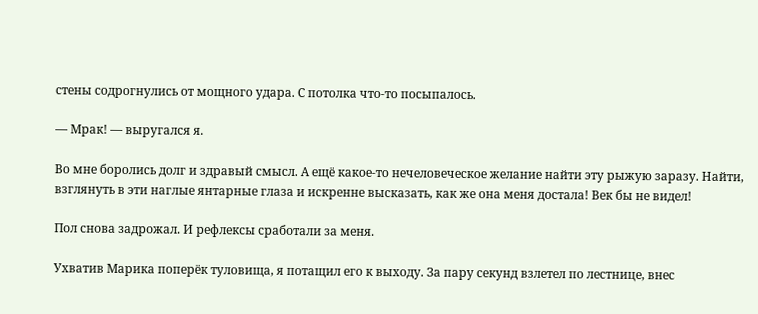стены содрогнулись от мощного удара. С потолка что-то посыпалось.

— Мрак! — выругался я.

Во мне боролись долг и здравый смысл. А ещё какое-то нечеловеческое желание найти эту рыжую заразу. Найти, взглянуть в эти наглые янтарные глаза и искренне высказать, как же она меня достала! Век бы не видел!

Пол снова задрожал. И рефлексы сработали за меня.

Ухватив Марика поперёк туловища, я потащил его к выходу. За пару секунд взлетел по лестнице, внес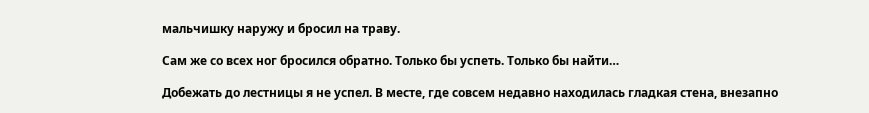мальчишку наружу и бросил на траву.

Сам же со всех ног бросился обратно. Только бы успеть. Только бы найти…

Добежать до лестницы я не успел. В месте, где совсем недавно находилась гладкая стена, внезапно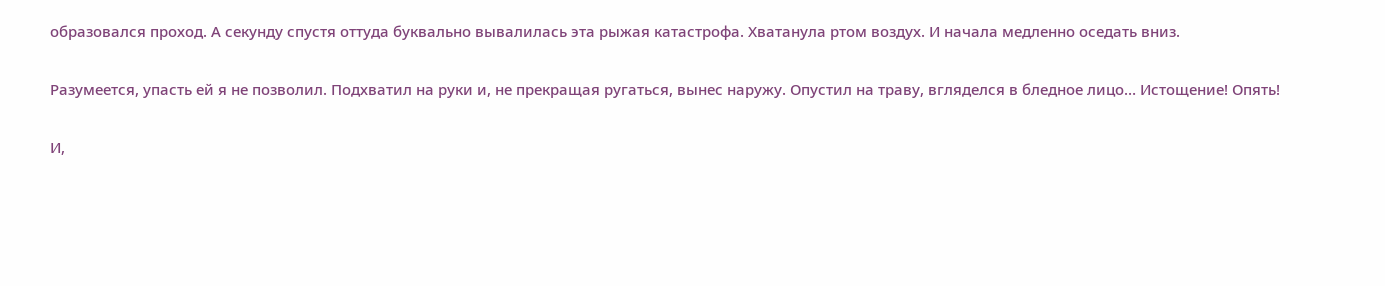образовался проход. А секунду спустя оттуда буквально вывалилась эта рыжая катастрофа. Хватанула ртом воздух. И начала медленно оседать вниз.

Разумеется, упасть ей я не позволил. Подхватил на руки и, не прекращая ругаться, вынес наружу. Опустил на траву, вгляделся в бледное лицо… Истощение! Опять!

И,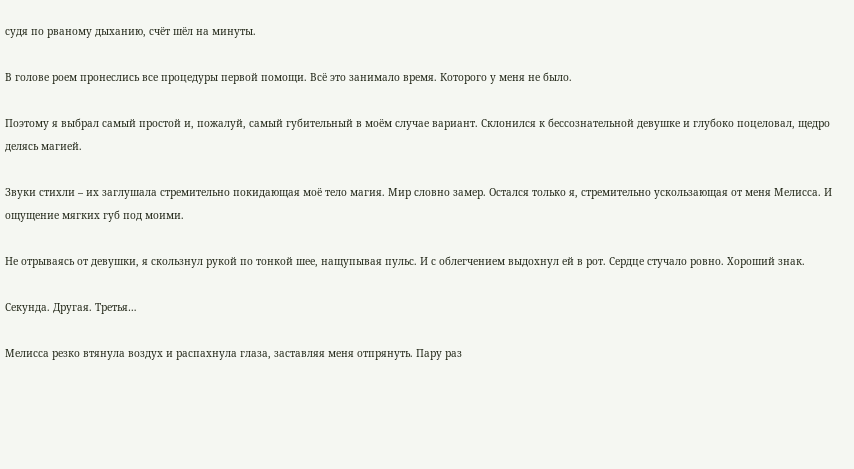судя по рваному дыханию, счёт шёл на минуты.

В голове роем пронеслись все процедуры первой помощи. Всё это занимало время. Которого у меня не было.

Поэтому я выбрал самый простой и, пожалуй, самый губительный в моём случае вариант. Склонился к бессознательной девушке и глубоко поцеловал, щедро делясь магией.

Звуки стихли – их заглушала стремительно покидающая моё тело магия. Мир словно замер. Остался только я, стремительно ускользающая от меня Мелисса. И ощущение мягких губ под моими.

Не отрываясь от девушки, я скользнул рукой по тонкой шее, нащупывая пульс. И с облегчением выдохнул ей в рот. Сердце стучало ровно. Хороший знак.

Секунда. Другая. Третья…

Мелисса резко втянула воздух и распахнула глаза, заставляя меня отпрянуть. Пару раз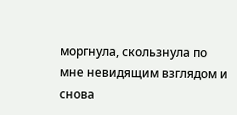моргнула, скользнула по мне невидящим взглядом и снова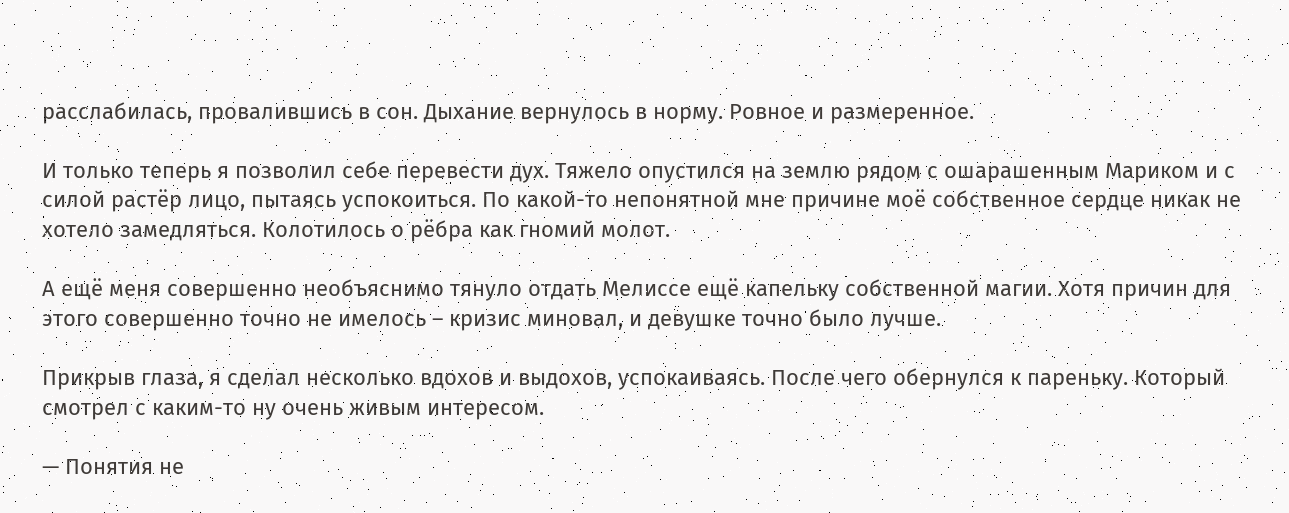расслабилась, провалившись в сон. Дыхание вернулось в норму. Ровное и размеренное.

И только теперь я позволил себе перевести дух. Тяжело опустился на землю рядом с ошарашенным Мариком и с силой растёр лицо, пытаясь успокоиться. По какой-то непонятной мне причине моё собственное сердце никак не хотело замедляться. Колотилось о рёбра как гномий молот.

А ещё меня совершенно необъяснимо тянуло отдать Мелиссе ещё капельку собственной магии. Хотя причин для этого совершенно точно не имелось – кризис миновал, и девушке точно было лучше.

Прикрыв глаза, я сделал несколько вдохов и выдохов, успокаиваясь. После чего обернулся к пареньку. Который смотрел с каким-то ну очень живым интересом.

— Понятия не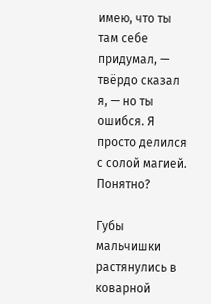имею, что ты там себе придумал, — твёрдо сказал я, — но ты ошибся. Я просто делился с солой магией. Понятно?

Губы мальчишки растянулись в коварной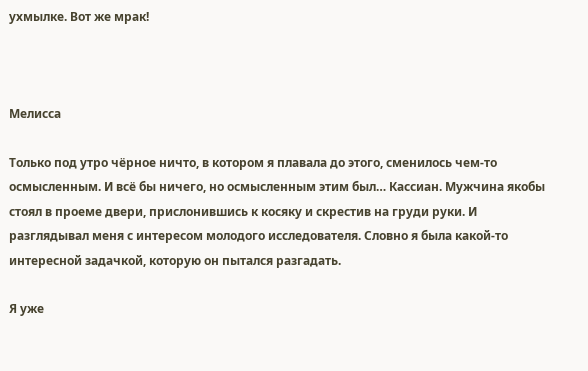ухмылке. Вот же мрак!



Мелисса

Только под утро чёрное ничто, в котором я плавала до этого, сменилось чем-то осмысленным. И всё бы ничего, но осмысленным этим был… Кассиан. Мужчина якобы стоял в проеме двери, прислонившись к косяку и скрестив на груди руки. И разглядывал меня с интересом молодого исследователя. Словно я была какой-то интересной задачкой, которую он пытался разгадать.

Я уже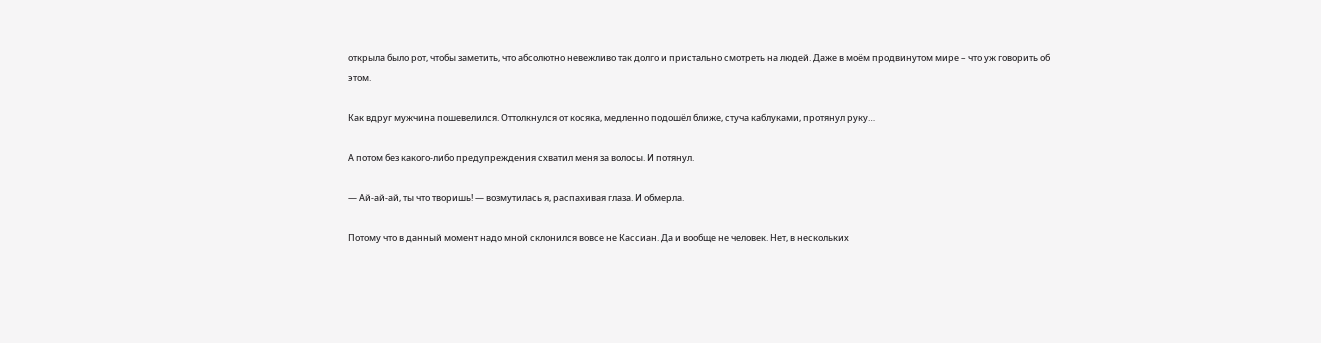открыла было рот, чтобы заметить, что абсолютно невежливо так долго и пристально смотреть на людей. Даже в моём продвинутом мире – что уж говорить об этом.

Как вдруг мужчина пошевелился. Оттолкнулся от косяка, медленно подошёл ближе, стуча каблуками, протянул руку…

А потом без какого-либо предупреждения схватил меня за волосы. И потянул.

— Ай-ай-ай, ты что творишь! — возмутилась я, распахивая глаза. И обмерла.

Потому что в данный момент надо мной склонился вовсе не Кассиан. Да и вообще не человек. Нет, в нескольких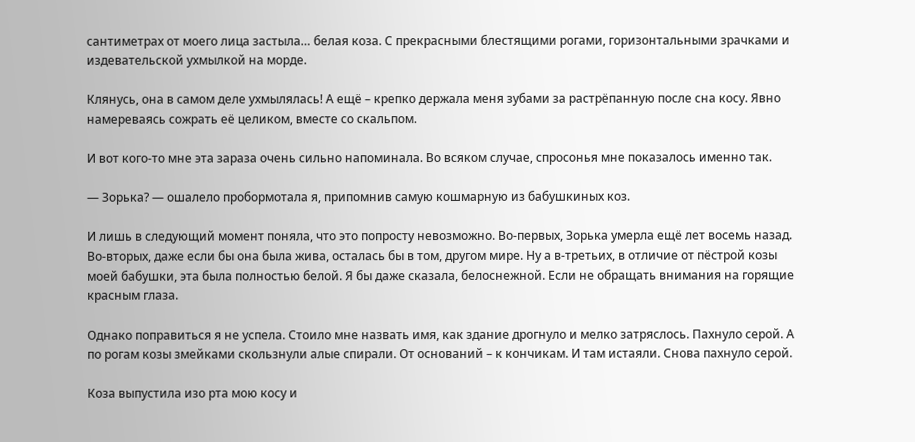сантиметрах от моего лица застыла… белая коза. С прекрасными блестящими рогами, горизонтальными зрачками и издевательской ухмылкой на морде.

Клянусь, она в самом деле ухмылялась! А ещё – крепко держала меня зубами за растрёпанную после сна косу. Явно намереваясь сожрать её целиком, вместе со скальпом.

И вот кого-то мне эта зараза очень сильно напоминала. Во всяком случае, спросонья мне показалось именно так.

— Зорька? — ошалело пробормотала я, припомнив самую кошмарную из бабушкиных коз.

И лишь в следующий момент поняла, что это попросту невозможно. Во-первых, Зорька умерла ещё лет восемь назад. Во-вторых, даже если бы она была жива, осталась бы в том, другом мире. Ну а в-третьих, в отличие от пёстрой козы моей бабушки, эта была полностью белой. Я бы даже сказала, белоснежной. Если не обращать внимания на горящие красным глаза.

Однако поправиться я не успела. Стоило мне назвать имя, как здание дрогнуло и мелко затряслось. Пахнуло серой. А по рогам козы змейками скользнули алые спирали. От оснований – к кончикам. И там истаяли. Снова пахнуло серой.

Коза выпустила изо рта мою косу и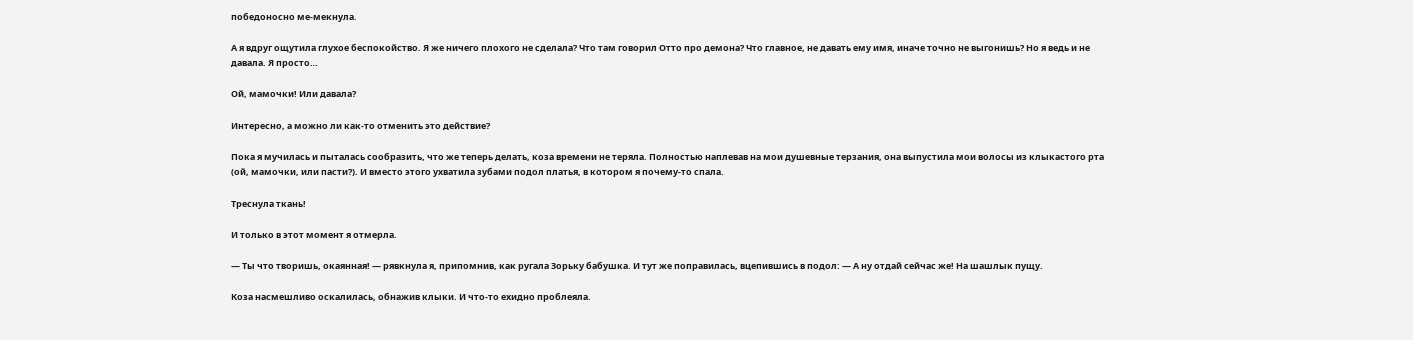победоносно ме-мекнула.

А я вдруг ощутила глухое беспокойство. Я же ничего плохого не сделала? Что там говорил Отто про демона? Что главное, не давать ему имя, иначе точно не выгонишь? Но я ведь и не давала. Я просто…

Ой, мамочки! Или давала?

Интересно, а можно ли как-то отменить это действие?

Пока я мучилась и пыталась сообразить, что же теперь делать, коза времени не теряла. Полностью наплевав на мои душевные терзания, она выпустила мои волосы из клыкастого рта (ой, мамочки, или пасти?). И вместо этого ухватила зубами подол платья, в котором я почему-то спала.

Треснула ткань!

И только в этот момент я отмерла.

— Ты что творишь, окаянная! — рявкнула я, припомнив, как ругала Зорьку бабушка. И тут же поправилась, вцепившись в подол: — А ну отдай сейчас же! На шашлык пущу.

Коза насмешливо оскалилась, обнажив клыки. И что-то ехидно проблеяла.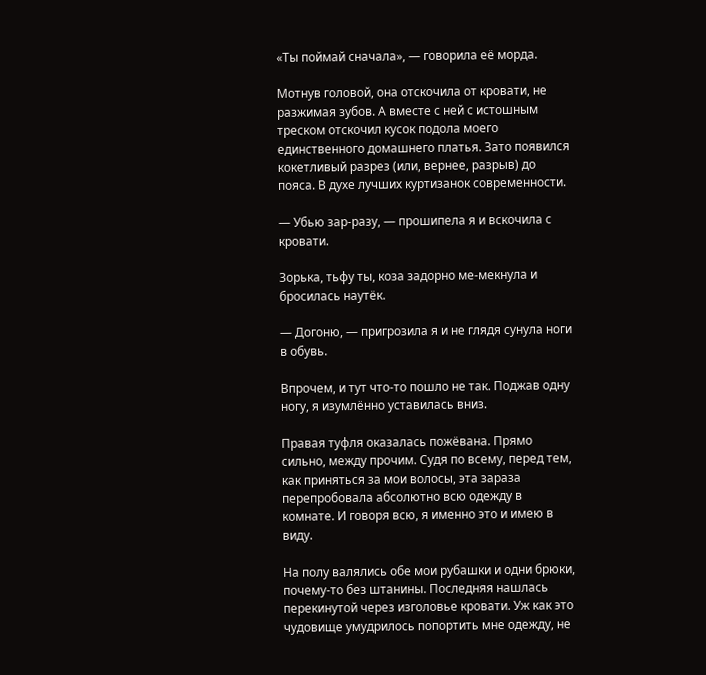«Ты поймай сначала», — говорила её морда.

Мотнув головой, она отскочила от кровати, не разжимая зубов. А вместе с ней с истошным треском отскочил кусок подола моего единственного домашнего платья. Зато появился кокетливый разрез (или, вернее, разрыв) до пояса. В духе лучших куртизанок современности.

— Убью зар-разу, — прошипела я и вскочила с кровати.

Зорька, тьфу ты, коза задорно ме-мекнула и бросилась наутёк.

— Догоню, — пригрозила я и не глядя сунула ноги в обувь.

Впрочем, и тут что-то пошло не так. Поджав одну ногу, я изумлённо уставилась вниз.

Правая туфля оказалась пожёвана. Прямо сильно, между прочим. Судя по всему, перед тем, как приняться за мои волосы, эта зараза перепробовала абсолютно всю одежду в комнате. И говоря всю, я именно это и имею в виду.

На полу валялись обе мои рубашки и одни брюки, почему-то без штанины. Последняя нашлась перекинутой через изголовье кровати. Уж как это чудовище умудрилось попортить мне одежду, не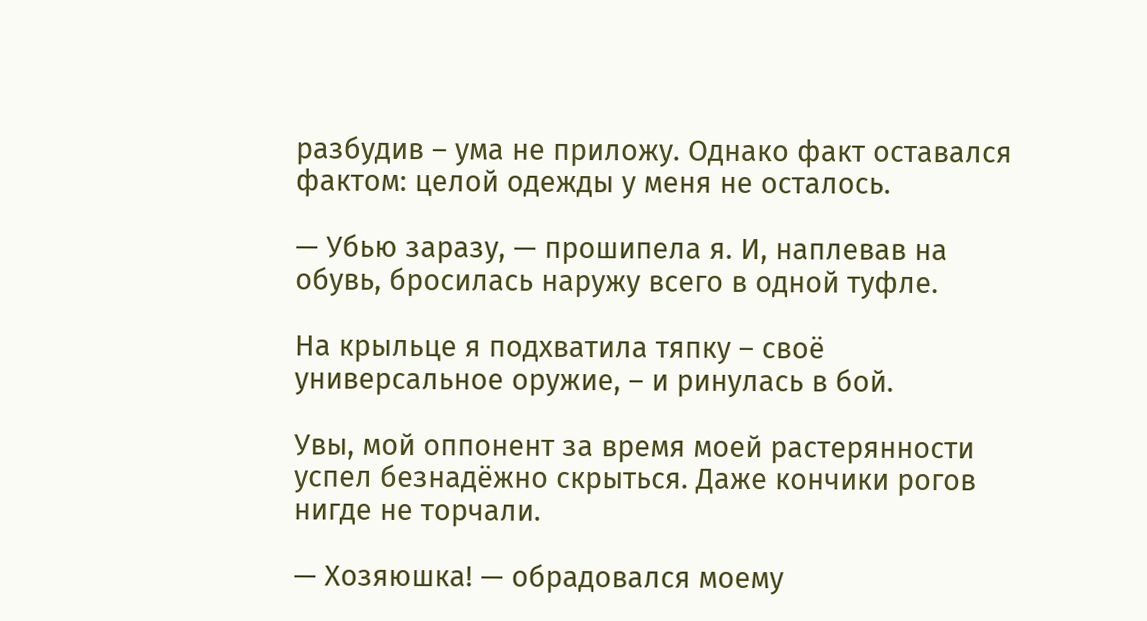разбудив – ума не приложу. Однако факт оставался фактом: целой одежды у меня не осталось.

— Убью заразу, — прошипела я. И, наплевав на обувь, бросилась наружу всего в одной туфле.

На крыльце я подхватила тяпку – своё универсальное оружие, – и ринулась в бой.

Увы, мой оппонент за время моей растерянности успел безнадёжно скрыться. Даже кончики рогов нигде не торчали.

— Хозяюшка! — обрадовался моему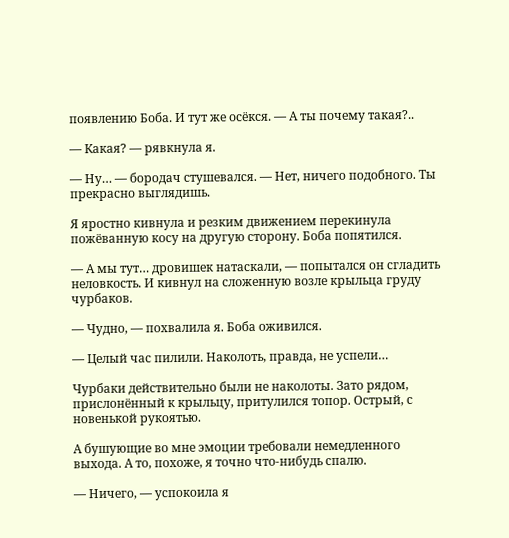появлению Боба. И тут же осёкся. — А ты почему такая?..

— Какая? — рявкнула я.

— Ну… — бородач стушевался. — Нет, ничего подобного. Ты прекрасно выглядишь.

Я яростно кивнула и резким движением перекинула пожёванную косу на другую сторону. Боба попятился.

— А мы тут… дровишек натаскали, — попытался он сгладить неловкость. И кивнул на сложенную возле крыльца груду чурбаков.

— Чудно, — похвалила я. Боба оживился.

— Целый час пилили. Наколоть, правда, не успели…

Чурбаки действительно были не наколоты. Зато рядом, прислонённый к крыльцу, притулился топор. Острый, с новенькой рукоятью.

А бушующие во мне эмоции требовали немедленного выхода. А то, похоже, я точно что-нибудь спалю.

— Ничего, — успокоила я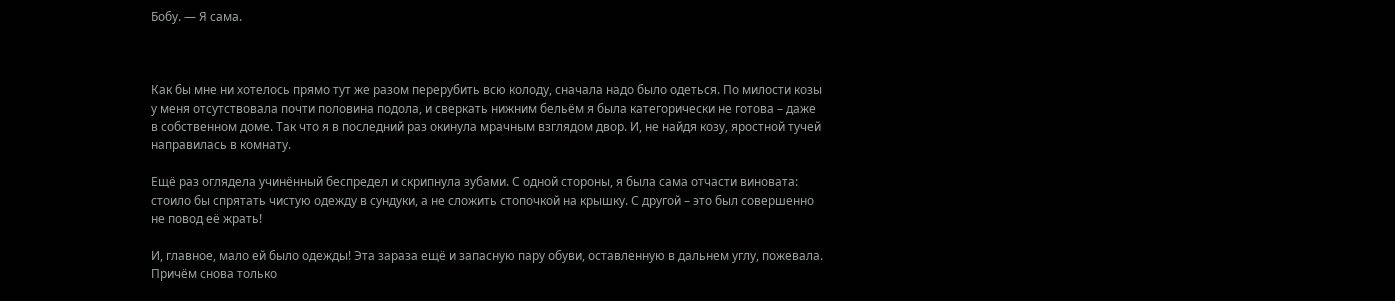Бобу. — Я сама.



Как бы мне ни хотелось прямо тут же разом перерубить всю колоду, сначала надо было одеться. По милости козы у меня отсутствовала почти половина подола, и сверкать нижним бельём я была категорически не готова – даже в собственном доме. Так что я в последний раз окинула мрачным взглядом двор. И, не найдя козу, яростной тучей направилась в комнату.

Ещё раз оглядела учинённый беспредел и скрипнула зубами. С одной стороны, я была сама отчасти виновата: стоило бы спрятать чистую одежду в сундуки, а не сложить стопочкой на крышку. С другой – это был совершенно не повод её жрать!

И, главное, мало ей было одежды! Эта зараза ещё и запасную пару обуви, оставленную в дальнем углу, пожевала. Причём снова только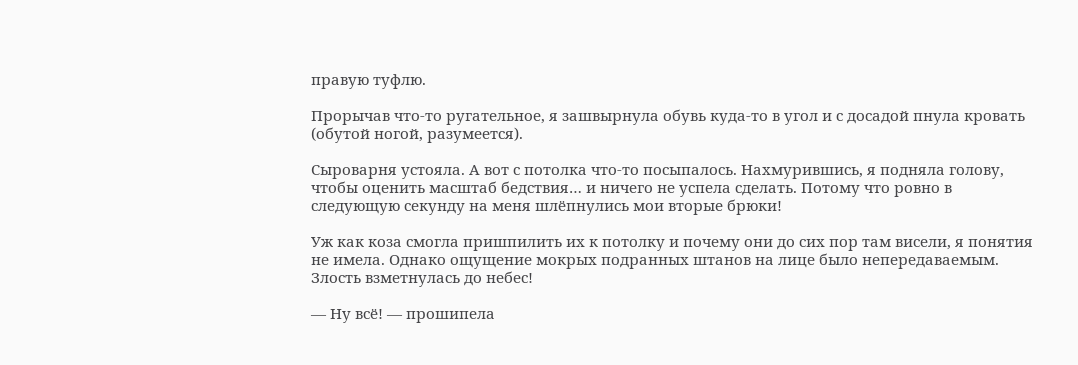правую туфлю.

Прорычав что-то ругательное, я зашвырнула обувь куда-то в угол и с досадой пнула кровать (обутой ногой, разумеется).

Сыроварня устояла. А вот с потолка что-то посыпалось. Нахмурившись, я подняла голову, чтобы оценить масштаб бедствия… и ничего не успела сделать. Потому что ровно в следующую секунду на меня шлёпнулись мои вторые брюки!

Уж как коза смогла пришпилить их к потолку и почему они до сих пор там висели, я понятия не имела. Однако ощущение мокрых подранных штанов на лице было непередаваемым. Злость взметнулась до небес!

— Ну всё! — прошипела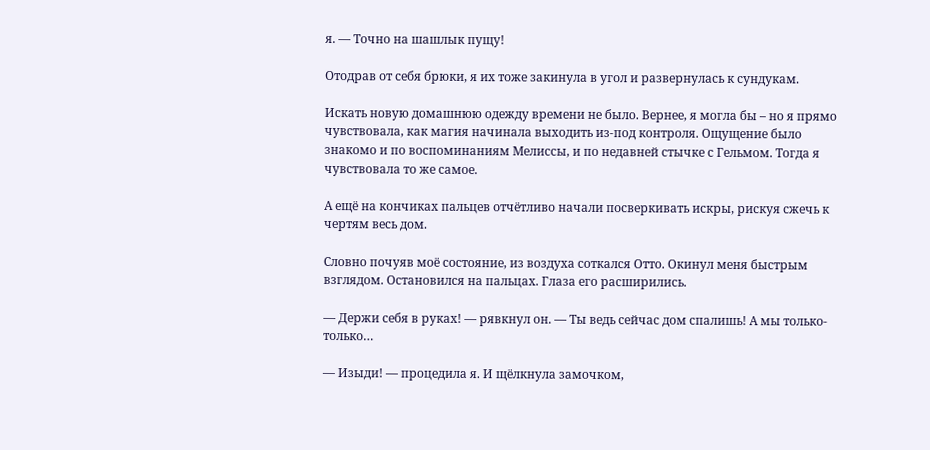я. — Точно на шашлык пущу!

Отодрав от себя брюки, я их тоже закинула в угол и развернулась к сундукам.

Искать новую домашнюю одежду времени не было. Вернее, я могла бы – но я прямо чувствовала, как магия начинала выходить из-под контроля. Ощущение было знакомо и по воспоминаниям Мелиссы, и по недавней стычке с Гельмом. Тогда я чувствовала то же самое.

А ещё на кончиках пальцев отчётливо начали посверкивать искры, рискуя сжечь к чертям весь дом.

Словно почуяв моё состояние, из воздуха соткался Отто. Окинул меня быстрым взглядом. Остановился на пальцах. Глаза его расширились.

— Держи себя в руках! — рявкнул он. — Ты ведь сейчас дом спалишь! А мы только-только…

— Изыди! — процедила я. И щёлкнула замочком,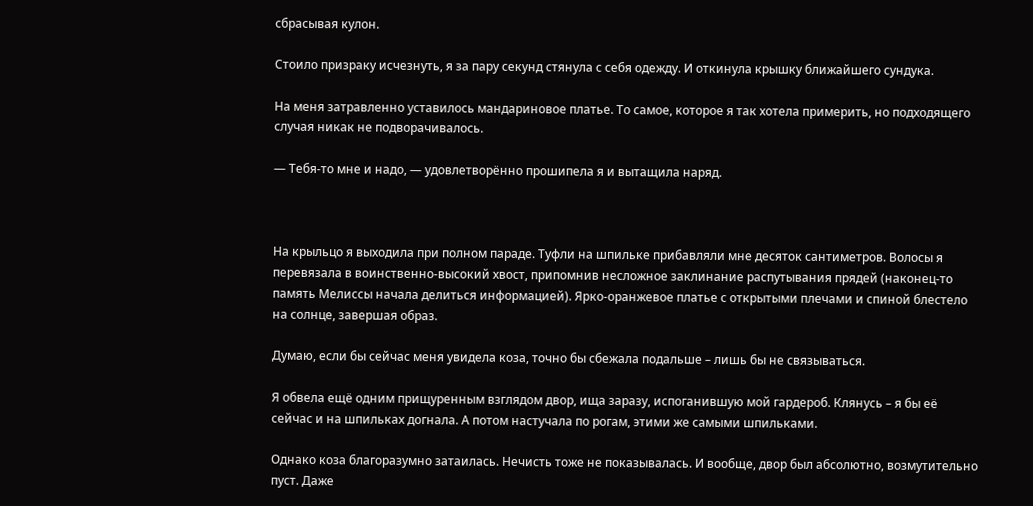сбрасывая кулон.

Стоило призраку исчезнуть, я за пару секунд стянула с себя одежду. И откинула крышку ближайшего сундука.

На меня затравленно уставилось мандариновое платье. То самое, которое я так хотела примерить, но подходящего случая никак не подворачивалось.

— Тебя-то мне и надо, — удовлетворённо прошипела я и вытащила наряд.



На крыльцо я выходила при полном параде. Туфли на шпильке прибавляли мне десяток сантиметров. Волосы я перевязала в воинственно-высокий хвост, припомнив несложное заклинание распутывания прядей (наконец-то память Мелиссы начала делиться информацией). Ярко-оранжевое платье с открытыми плечами и спиной блестело на солнце, завершая образ.

Думаю, если бы сейчас меня увидела коза, точно бы сбежала подальше – лишь бы не связываться.

Я обвела ещё одним прищуренным взглядом двор, ища заразу, испоганившую мой гардероб. Клянусь – я бы её сейчас и на шпильках догнала. А потом настучала по рогам, этими же самыми шпильками.

Однако коза благоразумно затаилась. Нечисть тоже не показывалась. И вообще, двор был абсолютно, возмутительно пуст. Даже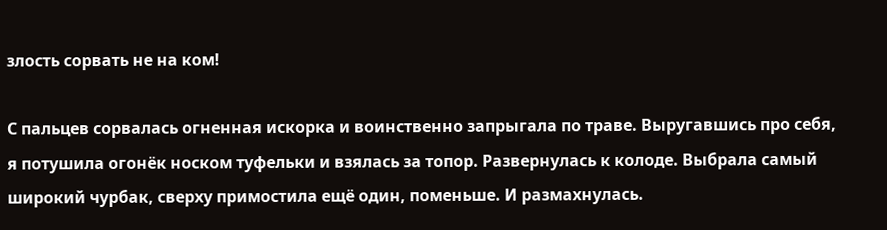злость сорвать не на ком!

С пальцев сорвалась огненная искорка и воинственно запрыгала по траве. Выругавшись про себя, я потушила огонёк носком туфельки и взялась за топор. Развернулась к колоде. Выбрала самый широкий чурбак, сверху примостила ещё один, поменьше. И размахнулась.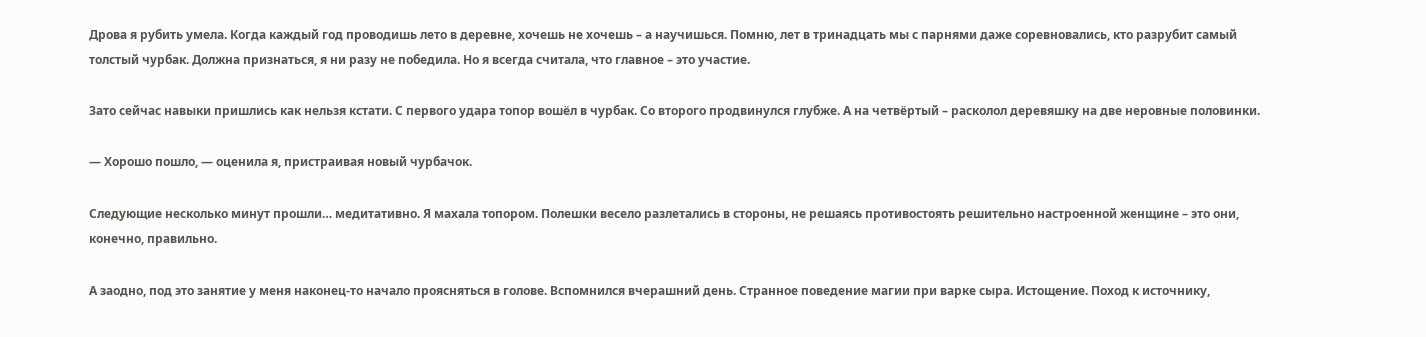Дрова я рубить умела. Когда каждый год проводишь лето в деревне, хочешь не хочешь – а научишься. Помню, лет в тринадцать мы с парнями даже соревновались, кто разрубит самый толстый чурбак. Должна признаться, я ни разу не победила. Но я всегда считала, что главное – это участие.

Зато сейчас навыки пришлись как нельзя кстати. С первого удара топор вошёл в чурбак. Со второго продвинулся глубже. А на четвёртый – расколол деревяшку на две неровные половинки.

— Хорошо пошло, — оценила я, пристраивая новый чурбачок.

Следующие несколько минут прошли… медитативно. Я махала топором. Полешки весело разлетались в стороны, не решаясь противостоять решительно настроенной женщине – это они, конечно, правильно.

А заодно, под это занятие у меня наконец-то начало проясняться в голове. Вспомнился вчерашний день. Странное поведение магии при варке сыра. Истощение. Поход к источнику,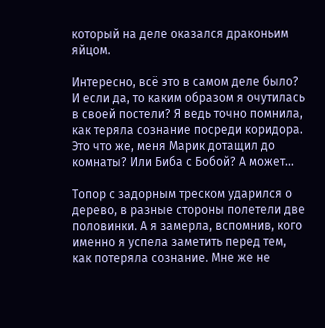который на деле оказался драконьим яйцом.

Интересно, всё это в самом деле было? И если да, то каким образом я очутилась в своей постели? Я ведь точно помнила, как теряла сознание посреди коридора. Это что же, меня Марик дотащил до комнаты? Или Биба с Бобой? А может…

Топор с задорным треском ударился о дерево, в разные стороны полетели две половинки. А я замерла, вспомнив, кого именно я успела заметить перед тем, как потеряла сознание. Мне же не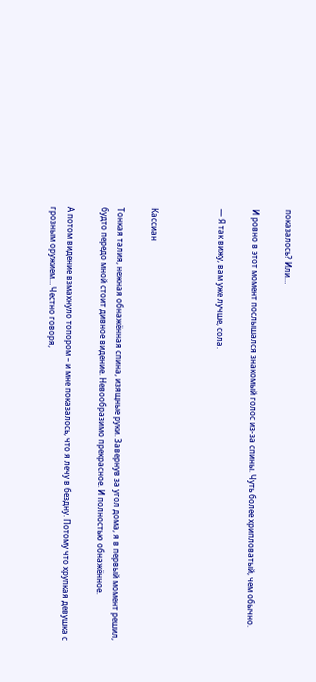показалось? Или…

И ровно в этот момент послышался знакомый голос из-за спины. Чуть более хрипловатый, чем обычно.

— Я так вижу, вам уже лучше, сола.



Кассиан

Тонкая талия, нежная обнажённая спина, изящные руки. Завернув за угол дома, я в первый момент решил, будто передо мной стоит дивное видение. Невообразимо прекрасное. И полностью обнажённое.

А потом видение взмахнуло топором – и мне показалось, что я лечу в бездну. Потому что хрупкая девушка с грозным оружием… Честно говоря,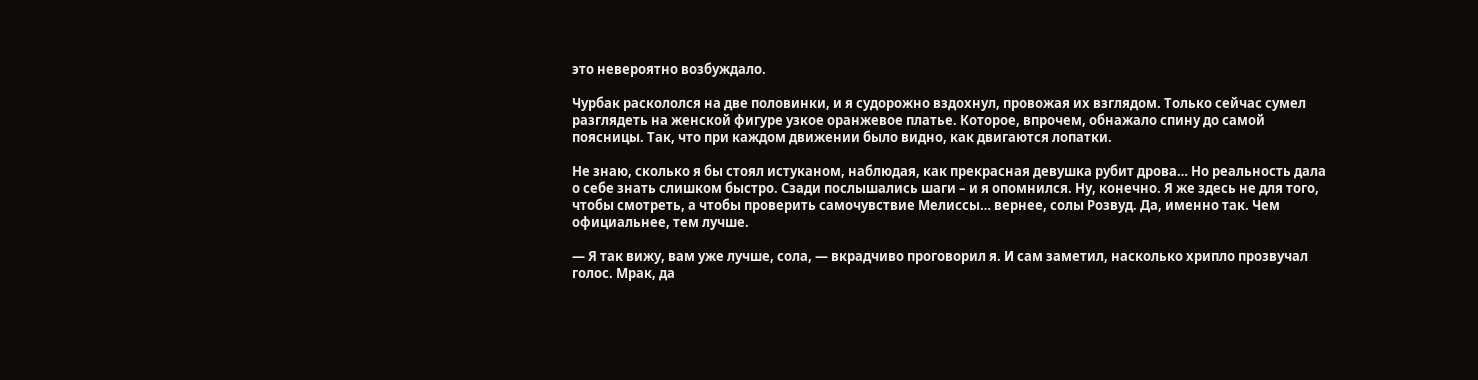это невероятно возбуждало.

Чурбак раскололся на две половинки, и я судорожно вздохнул, провожая их взглядом. Только сейчас сумел разглядеть на женской фигуре узкое оранжевое платье. Которое, впрочем, обнажало спину до самой поясницы. Так, что при каждом движении было видно, как двигаются лопатки.

Не знаю, сколько я бы стоял истуканом, наблюдая, как прекрасная девушка рубит дрова… Но реальность дала о себе знать слишком быстро. Сзади послышались шаги – и я опомнился. Ну, конечно. Я же здесь не для того, чтобы смотреть, а чтобы проверить самочувствие Мелиссы… вернее, солы Розвуд. Да, именно так. Чем официальнее, тем лучше.

— Я так вижу, вам уже лучше, сола, — вкрадчиво проговорил я. И сам заметил, насколько хрипло прозвучал голос. Мрак, да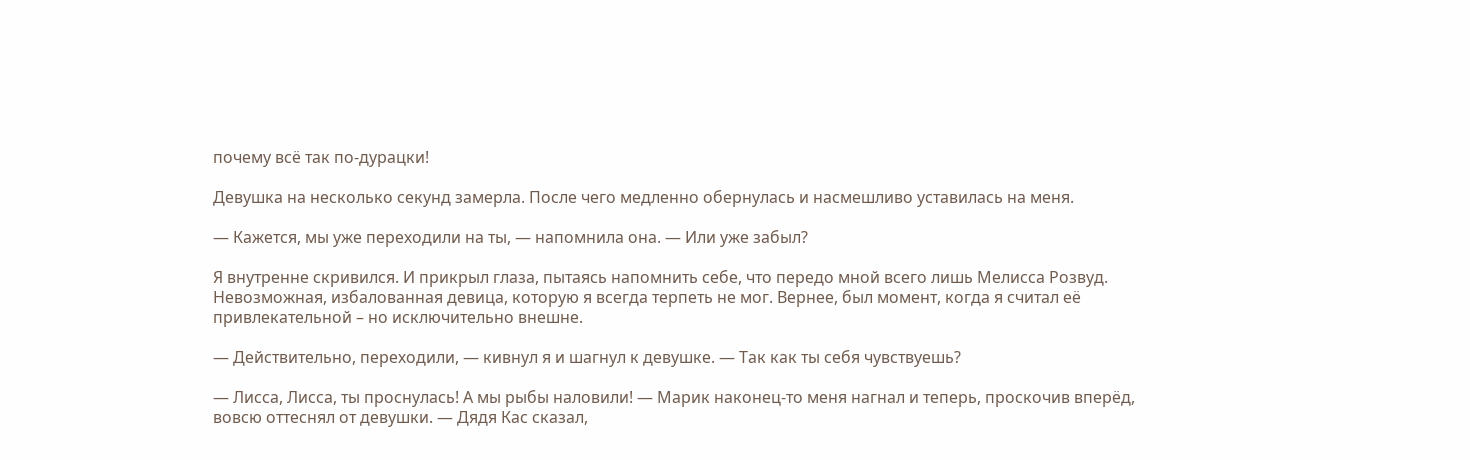почему всё так по-дурацки!

Девушка на несколько секунд замерла. После чего медленно обернулась и насмешливо уставилась на меня.

— Кажется, мы уже переходили на ты, — напомнила она. — Или уже забыл?

Я внутренне скривился. И прикрыл глаза, пытаясь напомнить себе, что передо мной всего лишь Мелисса Розвуд. Невозможная, избалованная девица, которую я всегда терпеть не мог. Вернее, был момент, когда я считал её привлекательной – но исключительно внешне.

— Действительно, переходили, — кивнул я и шагнул к девушке. — Так как ты себя чувствуешь?

— Лисса, Лисса, ты проснулась! А мы рыбы наловили! — Марик наконец-то меня нагнал и теперь, проскочив вперёд, вовсю оттеснял от девушки. — Дядя Кас сказал,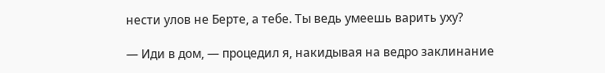нести улов не Берте, а тебе. Ты ведь умеешь варить уху?

— Иди в дом, — процедил я, накидывая на ведро заклинание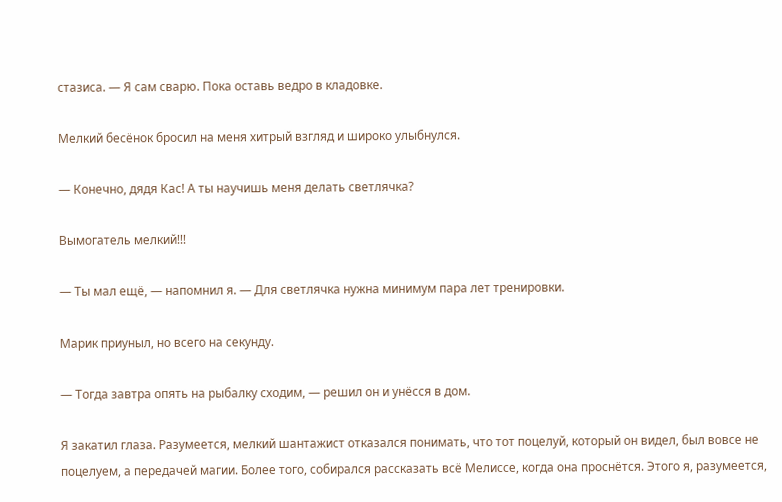стазиса. — Я сам сварю. Пока оставь ведро в кладовке.

Мелкий бесёнок бросил на меня хитрый взгляд и широко улыбнулся.

— Конечно, дядя Кас! А ты научишь меня делать светлячка?

Вымогатель мелкий!!!

— Ты мал ещё, — напомнил я. — Для светлячка нужна минимум пара лет тренировки.

Марик приуныл, но всего на секунду.

— Тогда завтра опять на рыбалку сходим, — решил он и унёсся в дом.

Я закатил глаза. Разумеется, мелкий шантажист отказался понимать, что тот поцелуй, который он видел, был вовсе не поцелуем, а передачей магии. Более того, собирался рассказать всё Мелиссе, когда она проснётся. Этого я, разумеется,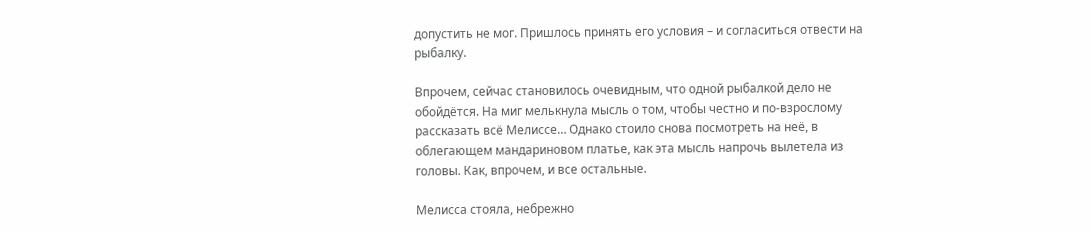допустить не мог. Пришлось принять его условия – и согласиться отвести на рыбалку.

Впрочем, сейчас становилось очевидным, что одной рыбалкой дело не обойдётся. На миг мелькнула мысль о том, чтобы честно и по-взрослому рассказать всё Мелиссе… Однако стоило снова посмотреть на неё, в облегающем мандариновом платье, как эта мысль напрочь вылетела из головы. Как, впрочем, и все остальные.

Мелисса стояла, небрежно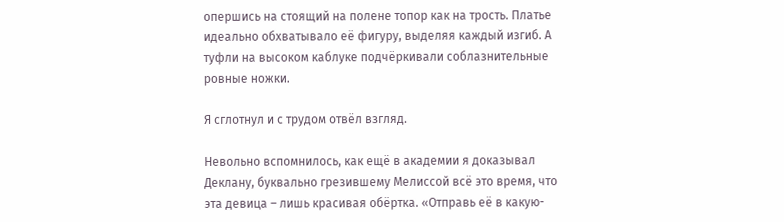опершись на стоящий на полене топор как на трость. Платье идеально обхватывало её фигуру, выделяя каждый изгиб. А туфли на высоком каблуке подчёркивали соблазнительные ровные ножки.

Я сглотнул и с трудом отвёл взгляд.

Невольно вспомнилось, как ещё в академии я доказывал Деклану, буквально грезившему Мелиссой всё это время, что эта девица – лишь красивая обёртка. «Отправь её в какую-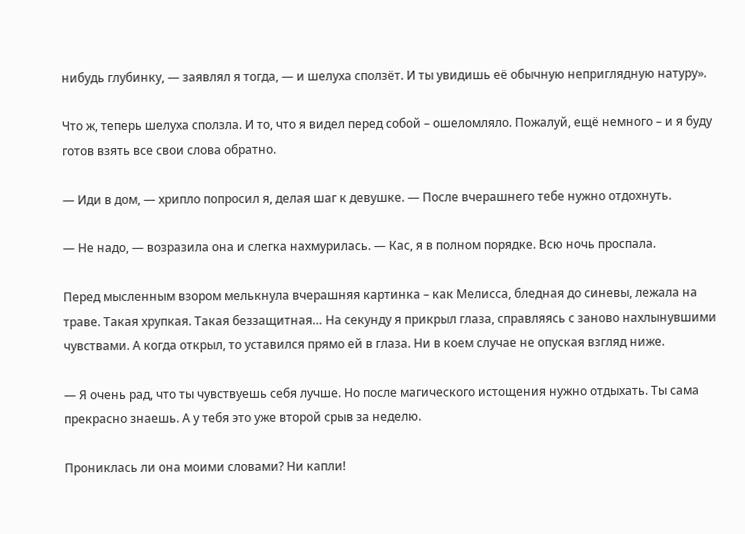нибудь глубинку, — заявлял я тогда, — и шелуха сползёт. И ты увидишь её обычную неприглядную натуру».

Что ж, теперь шелуха сползла. И то, что я видел перед собой – ошеломляло. Пожалуй, ещё немного – и я буду готов взять все свои слова обратно.

— Иди в дом, — хрипло попросил я, делая шаг к девушке. — После вчерашнего тебе нужно отдохнуть.

— Не надо, — возразила она и слегка нахмурилась. — Кас, я в полном порядке. Всю ночь проспала.

Перед мысленным взором мелькнула вчерашняя картинка – как Мелисса, бледная до синевы, лежала на траве. Такая хрупкая. Такая беззащитная… На секунду я прикрыл глаза, справляясь с заново нахлынувшими чувствами. А когда открыл, то уставился прямо ей в глаза. Ни в коем случае не опуская взгляд ниже.

— Я очень рад, что ты чувствуешь себя лучше. Но после магического истощения нужно отдыхать. Ты сама прекрасно знаешь. А у тебя это уже второй срыв за неделю.

Прониклась ли она моими словами? Ни капли!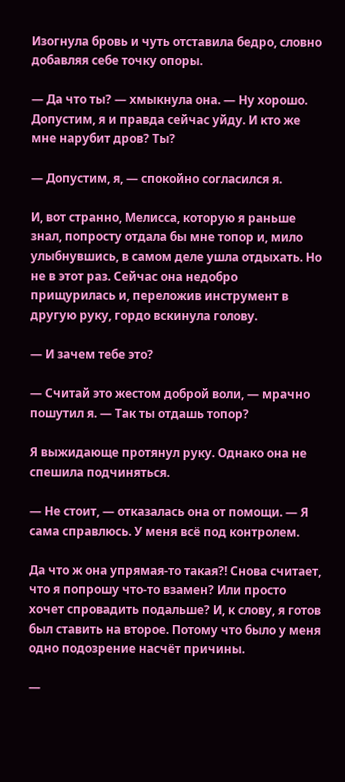Изогнула бровь и чуть отставила бедро, словно добавляя себе точку опоры.

— Да что ты? — хмыкнула она. — Ну хорошо. Допустим, я и правда сейчас уйду. И кто же мне нарубит дров? Ты?

— Допустим, я, — спокойно согласился я.

И, вот странно, Мелисса, которую я раньше знал, попросту отдала бы мне топор и, мило улыбнувшись, в самом деле ушла отдыхать. Но не в этот раз. Сейчас она недобро прищурилась и, переложив инструмент в другую руку, гордо вскинула голову.

— И зачем тебе это?

— Считай это жестом доброй воли, — мрачно пошутил я. — Так ты отдашь топор?

Я выжидающе протянул руку. Однако она не спешила подчиняться.

— Не стоит, — отказалась она от помощи. — Я сама справлюсь. У меня всё под контролем.

Да что ж она упрямая-то такая?! Снова считает, что я попрошу что-то взамен? Или просто хочет спровадить подальше? И, к слову, я готов был ставить на второе. Потому что было у меня одно подозрение насчёт причины.

—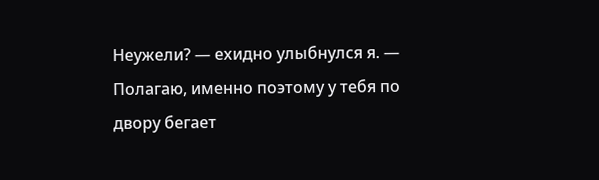Неужели? — ехидно улыбнулся я. — Полагаю, именно поэтому у тебя по двору бегает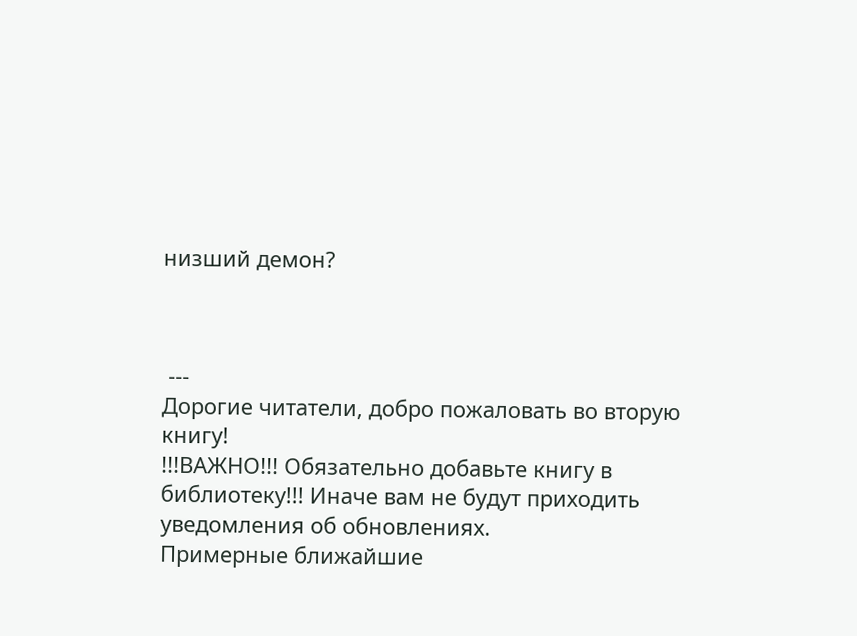низший демон?



 ---
Дорогие читатели, добро пожаловать во вторую книгу!
!!!ВАЖНО!!! Обязательно добавьте книгу в библиотеку!!! Иначе вам не будут приходить уведомления об обновлениях.
Примерные ближайшие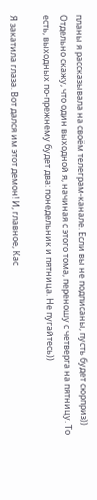планы я рассказывала на своём телеграм-канале. Если вы не подписаны, пусть будет сюрприз))
Отдельно скажу, что один выходной я, начиная с этого тома, переношу с четверга на пятницу. То есть, выходных по-прежнему будет два: понедельник и пятница. Не пугайтесь))

Я закатила глаза. Вот дался им этот демон! И, главное, Кас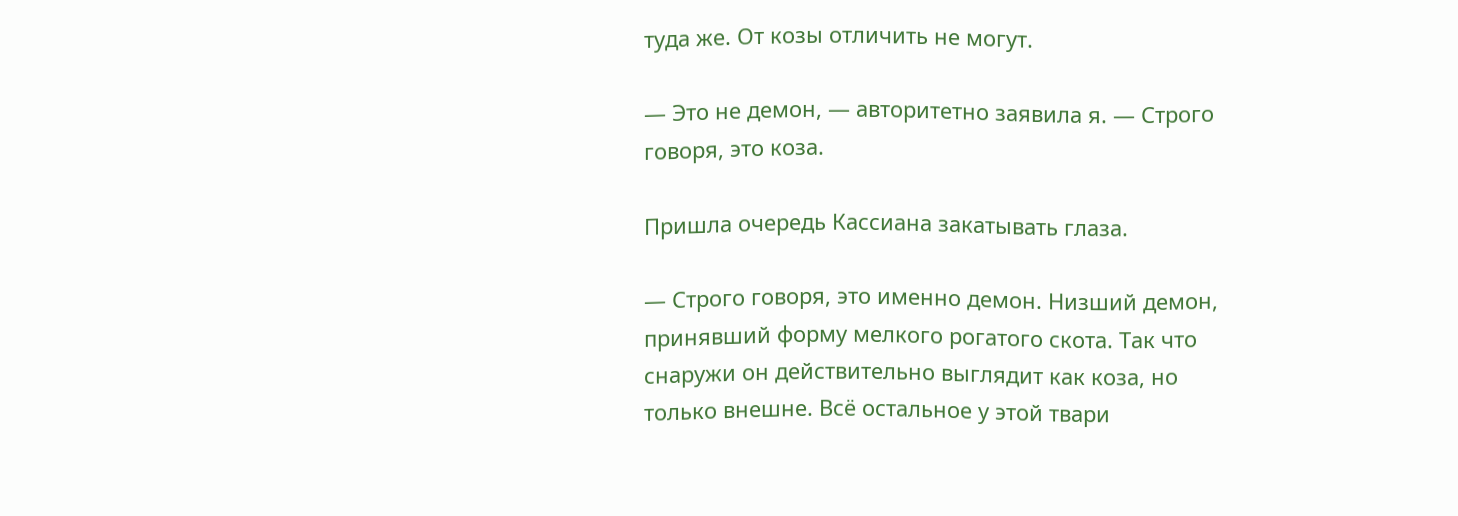туда же. От козы отличить не могут.

— Это не демон, — авторитетно заявила я. — Строго говоря, это коза.

Пришла очередь Кассиана закатывать глаза.

— Строго говоря, это именно демон. Низший демон, принявший форму мелкого рогатого скота. Так что снаружи он действительно выглядит как коза, но только внешне. Всё остальное у этой твари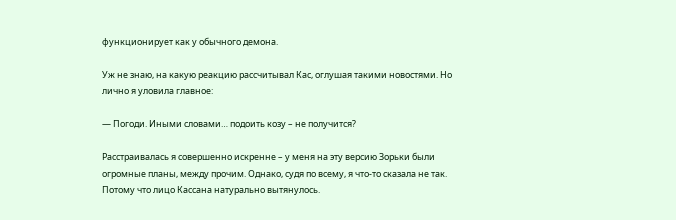функционирует как у обычного демона.

Уж не знаю, на какую реакцию рассчитывал Кас, оглушая такими новостями. Но лично я уловила главное:

— Погоди. Иными словами… подоить козу – не получится?

Расстраивалась я совершенно искренне – у меня на эту версию Зорьки были огромные планы, между прочим. Однако, судя по всему, я что-то сказала не так. Потому что лицо Кассана натурально вытянулось.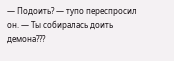— Подоить? — тупо переспросил он. — Ты собиралась доить демона???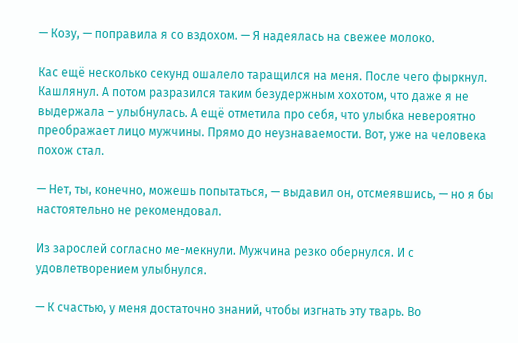— Козу, — поправила я со вздохом. — Я надеялась на свежее молоко.

Кас ещё несколько секунд ошалело таращился на меня. После чего фыркнул. Кашлянул. А потом разразился таким безудержным хохотом, что даже я не выдержала – улыбнулась. А ещё отметила про себя, что улыбка невероятно преображает лицо мужчины. Прямо до неузнаваемости. Вот, уже на человека похож стал.

— Нет, ты, конечно, можешь попытаться, — выдавил он, отсмеявшись, — но я бы настоятельно не рекомендовал.

Из зарослей согласно ме-мекнули. Мужчина резко обернулся. И с удовлетворением улыбнулся.

— К счастью, у меня достаточно знаний, чтобы изгнать эту тварь. Во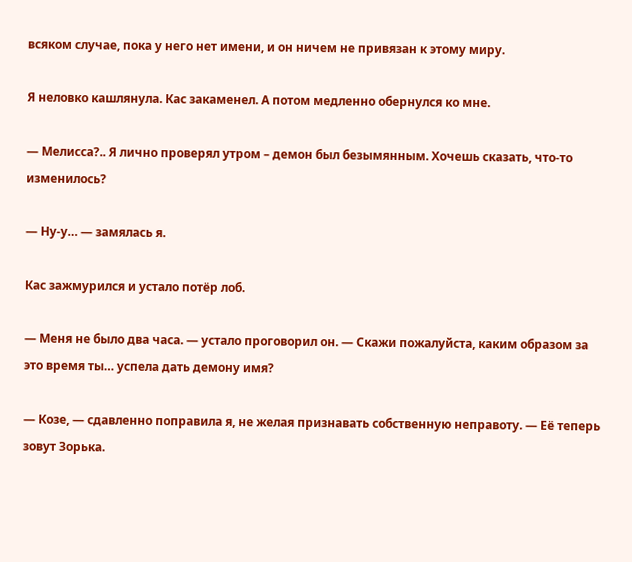всяком случае, пока у него нет имени, и он ничем не привязан к этому миру.

Я неловко кашлянула. Кас закаменел. А потом медленно обернулся ко мне.

— Мелисса?.. Я лично проверял утром – демон был безымянным. Хочешь сказать, что-то изменилось?

— Ну-у… — замялась я.

Кас зажмурился и устало потёр лоб.

— Меня не было два часа. — устало проговорил он. — Скажи пожалуйста, каким образом за это время ты… успела дать демону имя?

— Козе, — сдавленно поправила я, не желая признавать собственную неправоту. — Её теперь зовут Зорька.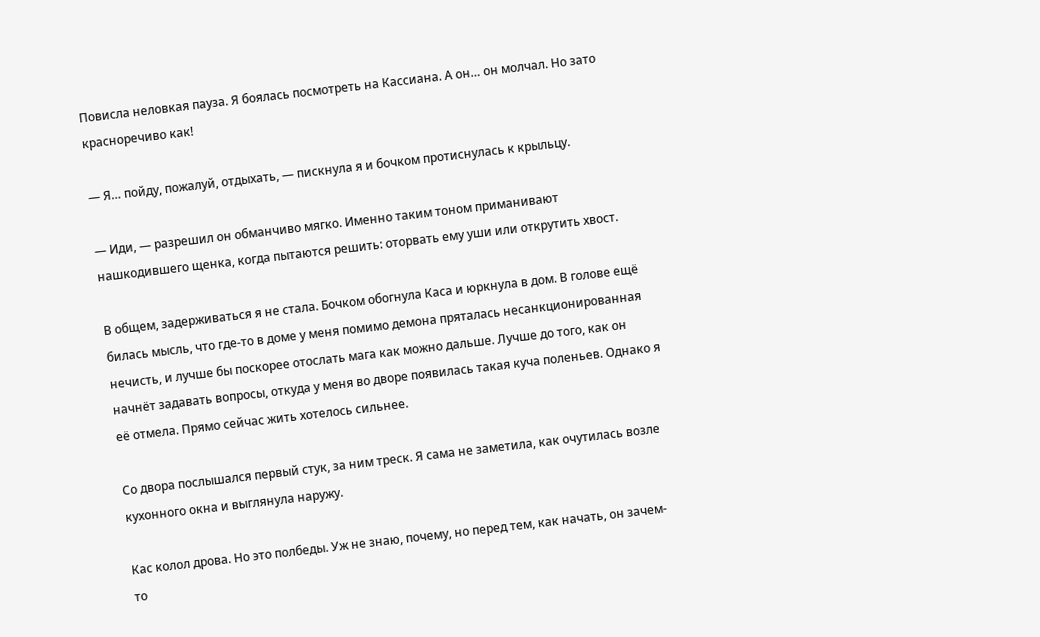Повисла неловкая пауза. Я боялась посмотреть на Кассиана. А он… он молчал. Но зато красноречиво как!

— Я… пойду, пожалуй, отдыхать, — пискнула я и бочком протиснулась к крыльцу.

— Иди, — разрешил он обманчиво мягко. Именно таким тоном приманивают нашкодившего щенка, когда пытаются решить: оторвать ему уши или открутить хвост.

В общем, задерживаться я не стала. Бочком обогнула Каса и юркнула в дом. В голове ещё билась мысль, что где-то в доме у меня помимо демона пряталась несанкционированная нечисть, и лучше бы поскорее отослать мага как можно дальше. Лучше до того, как он начнёт задавать вопросы, откуда у меня во дворе появилась такая куча поленьев. Однако я её отмела. Прямо сейчас жить хотелось сильнее.

Со двора послышался первый стук, за ним треск. Я сама не заметила, как очутилась возле кухонного окна и выглянула наружу.

Кас колол дрова. Но это полбеды. Уж не знаю, почему, но перед тем, как начать, он зачем-то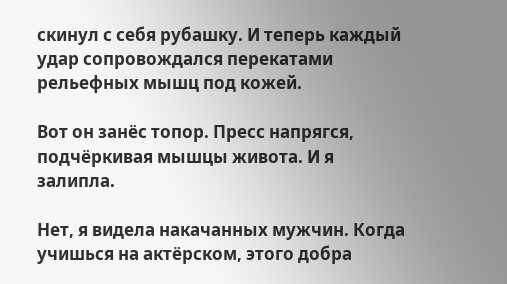скинул с себя рубашку. И теперь каждый удар сопровождался перекатами рельефных мышц под кожей.

Вот он занёс топор. Пресс напрягся, подчёркивая мышцы живота. И я залипла.

Нет, я видела накачанных мужчин. Когда учишься на актёрском, этого добра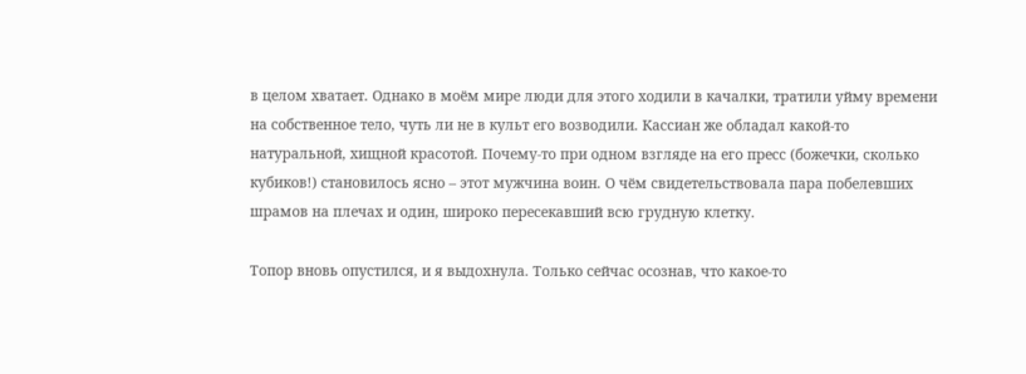в целом хватает. Однако в моём мире люди для этого ходили в качалки, тратили уйму времени на собственное тело, чуть ли не в культ его возводили. Кассиан же обладал какой-то натуральной, хищной красотой. Почему-то при одном взгляде на его пресс (божечки, сколько кубиков!) становилось ясно – этот мужчина воин. О чём свидетельствовала пара побелевших шрамов на плечах и один, широко пересекавший всю грудную клетку.

Топор вновь опустился, и я выдохнула. Только сейчас осознав, что какое-то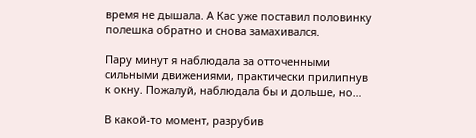время не дышала. А Кас уже поставил половинку полешка обратно и снова замахивался.

Пару минут я наблюдала за отточенными сильными движениями, практически прилипнув к окну. Пожалуй, наблюдала бы и дольше, но…

В какой-то момент, разрубив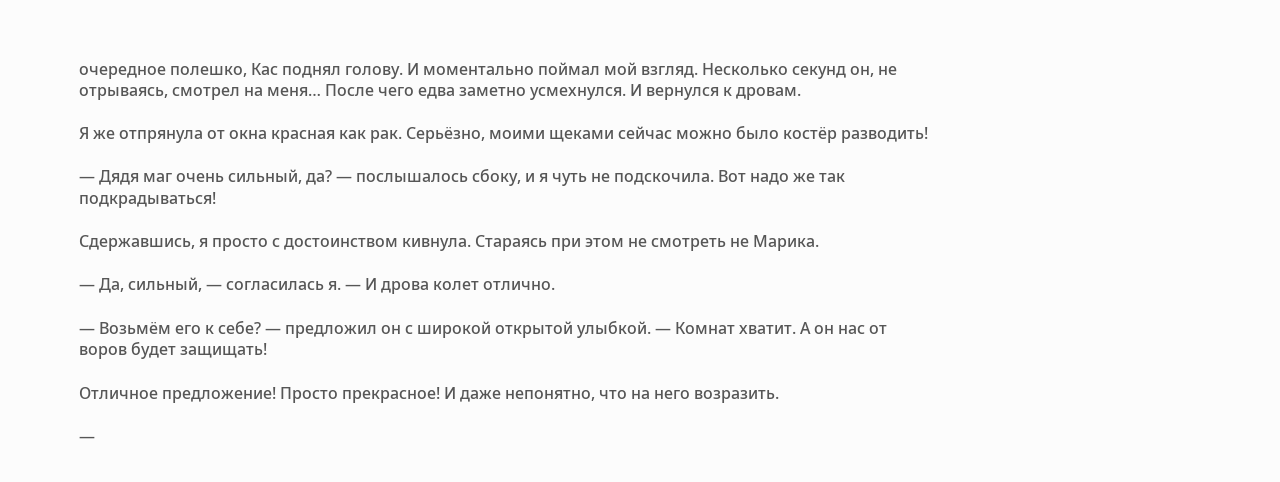очередное полешко, Кас поднял голову. И моментально поймал мой взгляд. Несколько секунд он, не отрываясь, смотрел на меня… После чего едва заметно усмехнулся. И вернулся к дровам.

Я же отпрянула от окна красная как рак. Серьёзно, моими щеками сейчас можно было костёр разводить!

— Дядя маг очень сильный, да? — послышалось сбоку, и я чуть не подскочила. Вот надо же так подкрадываться!

Сдержавшись, я просто с достоинством кивнула. Стараясь при этом не смотреть не Марика.

— Да, сильный, — согласилась я. — И дрова колет отлично.

— Возьмём его к себе? — предложил он с широкой открытой улыбкой. — Комнат хватит. А он нас от воров будет защищать!

Отличное предложение! Просто прекрасное! И даже непонятно, что на него возразить.

—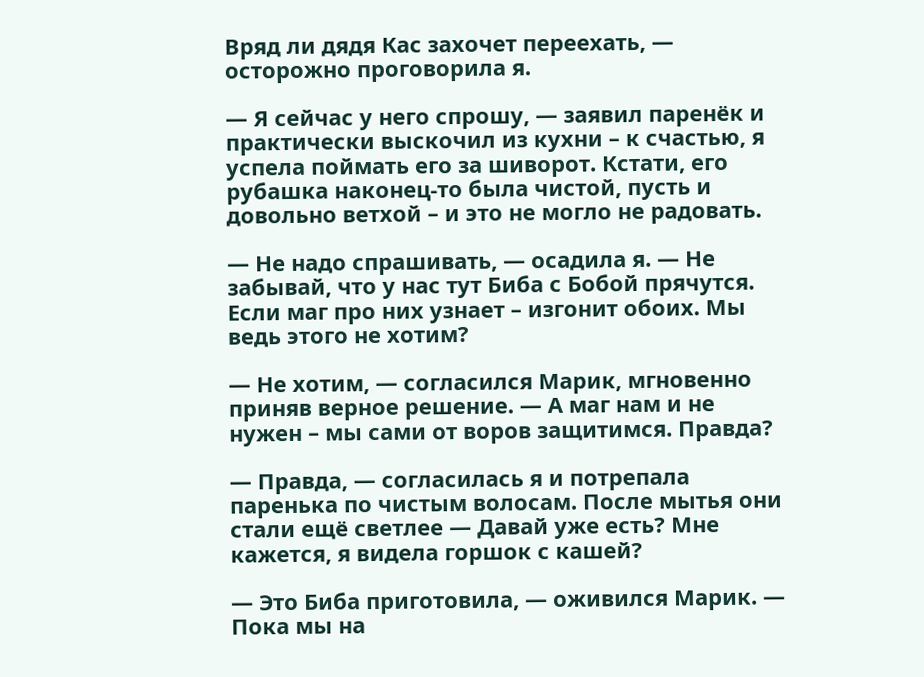Вряд ли дядя Кас захочет переехать, — осторожно проговорила я.

— Я сейчас у него спрошу, — заявил паренёк и практически выскочил из кухни – к счастью, я успела поймать его за шиворот. Кстати, его рубашка наконец-то была чистой, пусть и довольно ветхой – и это не могло не радовать.

— Не надо спрашивать, — осадила я. — Не забывай, что у нас тут Биба с Бобой прячутся. Если маг про них узнает – изгонит обоих. Мы ведь этого не хотим?

— Не хотим, — согласился Марик, мгновенно приняв верное решение. — А маг нам и не нужен – мы сами от воров защитимся. Правда?

— Правда, — согласилась я и потрепала паренька по чистым волосам. После мытья они стали ещё светлее — Давай уже есть? Мне кажется, я видела горшок с кашей?

— Это Биба приготовила, — оживился Марик. — Пока мы на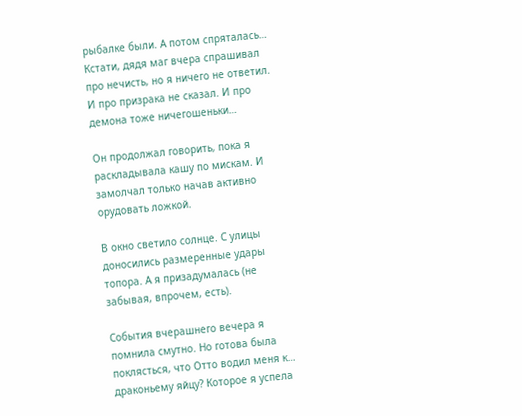рыбалке были. А потом спряталась… Кстати, дядя маг вчера спрашивал про нечисть, но я ничего не ответил. И про призрака не сказал. И про демона тоже ничегошеньки…

Он продолжал говорить, пока я раскладывала кашу по мискам. И замолчал только начав активно орудовать ложкой.

В окно светило солнце. С улицы доносились размеренные удары топора. А я призадумалась (не забывая, впрочем, есть).

События вчерашнего вечера я помнила смутно. Но готова была поклясться, что Отто водил меня к… драконьему яйцу? Которое я успела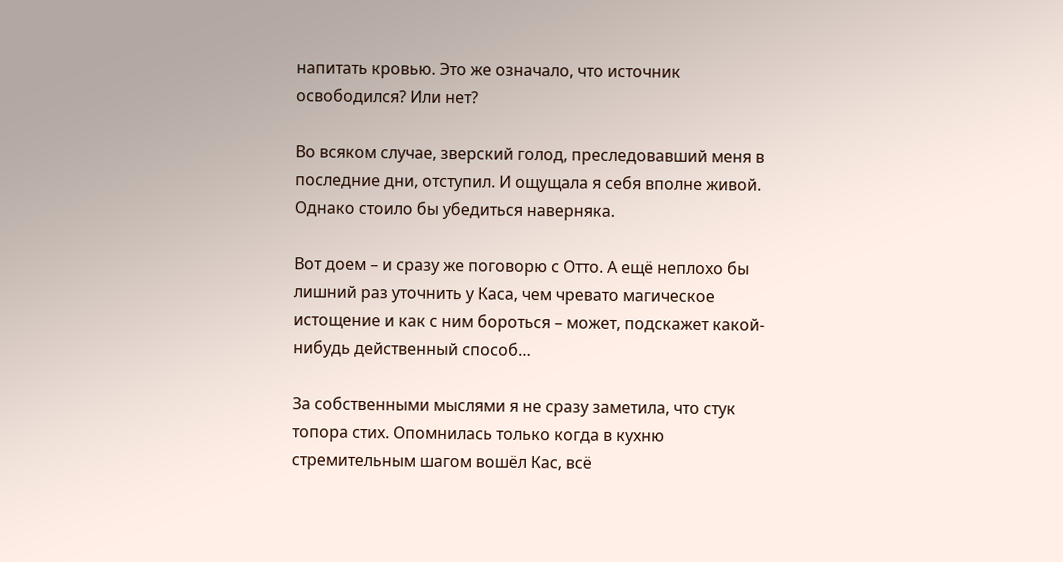напитать кровью. Это же означало, что источник освободился? Или нет?

Во всяком случае, зверский голод, преследовавший меня в последние дни, отступил. И ощущала я себя вполне живой. Однако стоило бы убедиться наверняка.

Вот доем – и сразу же поговорю с Отто. А ещё неплохо бы лишний раз уточнить у Каса, чем чревато магическое истощение и как с ним бороться – может, подскажет какой-нибудь действенный способ…

За собственными мыслями я не сразу заметила, что стук топора стих. Опомнилась только когда в кухню стремительным шагом вошёл Кас, всё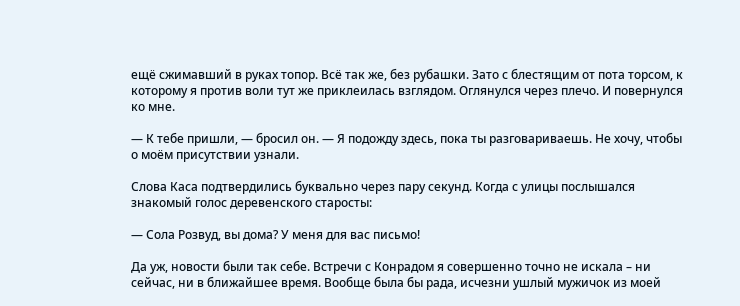ещё сжимавший в руках топор. Всё так же, без рубашки. Зато с блестящим от пота торсом, к которому я против воли тут же приклеилась взглядом. Оглянулся через плечо. И повернулся ко мне.

— К тебе пришли, — бросил он. — Я подожду здесь, пока ты разговариваешь. Не хочу, чтобы о моём присутствии узнали.

Слова Каса подтвердились буквально через пару секунд. Когда с улицы послышался знакомый голос деревенского старосты:

— Сола Розвуд, вы дома? У меня для вас письмо!

Да уж, новости были так себе. Встречи с Конрадом я совершенно точно не искала – ни сейчас, ни в ближайшее время. Вообще была бы рада, исчезни ушлый мужичок из моей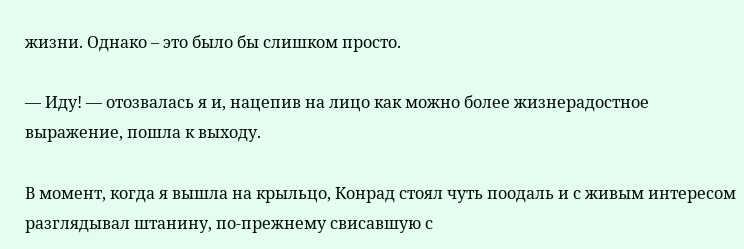жизни. Однако – это было бы слишком просто.

— Иду! — отозвалась я и, нацепив на лицо как можно более жизнерадостное выражение, пошла к выходу.

В момент, когда я вышла на крыльцо, Конрад стоял чуть поодаль и с живым интересом разглядывал штанину, по-прежнему свисавшую с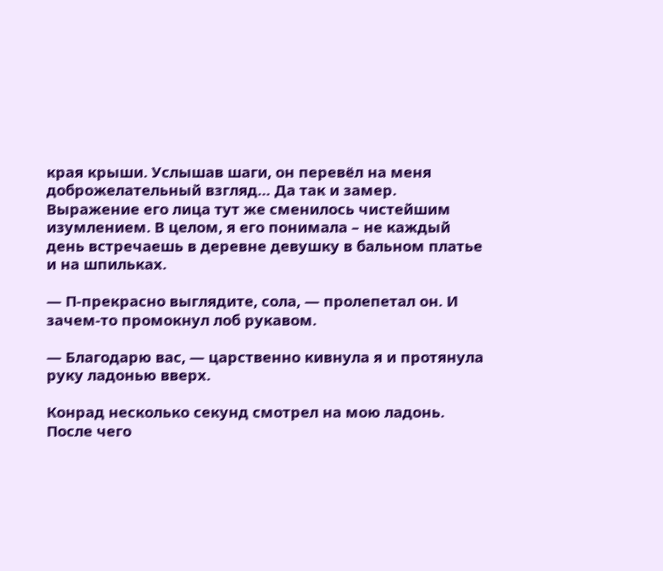края крыши. Услышав шаги, он перевёл на меня доброжелательный взгляд… Да так и замер. Выражение его лица тут же сменилось чистейшим изумлением. В целом, я его понимала – не каждый день встречаешь в деревне девушку в бальном платье и на шпильках.

— П-прекрасно выглядите, сола, — пролепетал он. И зачем-то промокнул лоб рукавом.

— Благодарю вас, — царственно кивнула я и протянула руку ладонью вверх.

Конрад несколько секунд смотрел на мою ладонь. После чего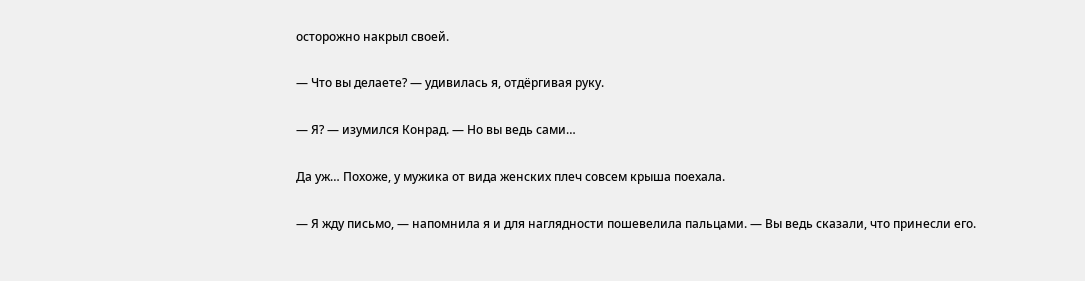осторожно накрыл своей.

— Что вы делаете? — удивилась я, отдёргивая руку.

— Я? — изумился Конрад. — Но вы ведь сами…

Да уж… Похоже, у мужика от вида женских плеч совсем крыша поехала.

— Я жду письмо, — напомнила я и для наглядности пошевелила пальцами. — Вы ведь сказали, что принесли его.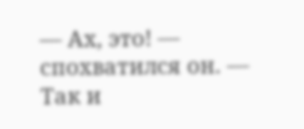— Ах, это! — спохватился он. — Так и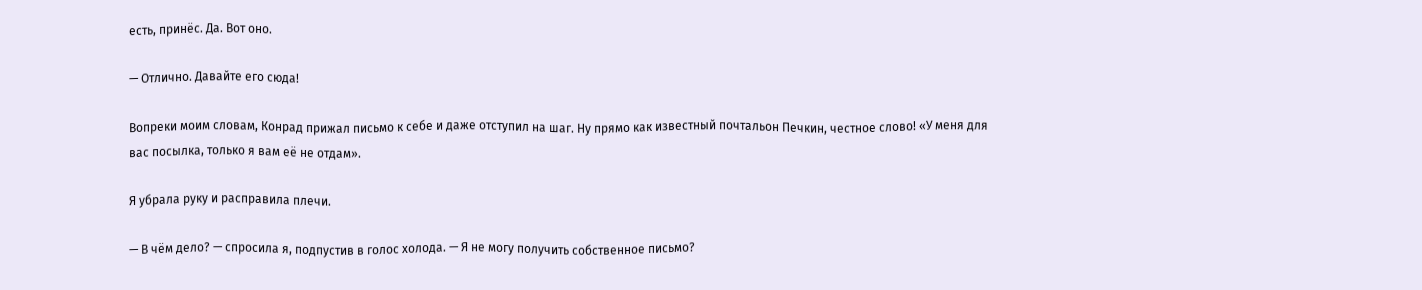есть, принёс. Да. Вот оно.

— Отлично. Давайте его сюда!

Вопреки моим словам, Конрад прижал письмо к себе и даже отступил на шаг. Ну прямо как известный почтальон Печкин, честное слово! «У меня для вас посылка, только я вам её не отдам».

Я убрала руку и расправила плечи.

— В чём дело? — спросила я, подпустив в голос холода. — Я не могу получить собственное письмо?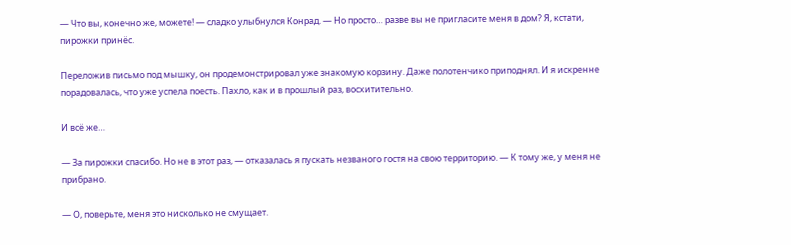— Что вы, конечно же, можете! — сладко улыбнулся Конрад. — Но просто… разве вы не пригласите меня в дом? Я, кстати, пирожки принёс.

Переложив письмо под мышку, он продемонстрировал уже знакомую корзину. Даже полотенчико приподнял. И я искренне порадовалась, что уже успела поесть. Пахло, как и в прошлый раз, восхитительно.

И всё же…

— За пирожки спасибо. Но не в этот раз, — отказалась я пускать незваного гостя на свою территорию. — К тому же, у меня не прибрано.

— О, поверьте, меня это нисколько не смущает.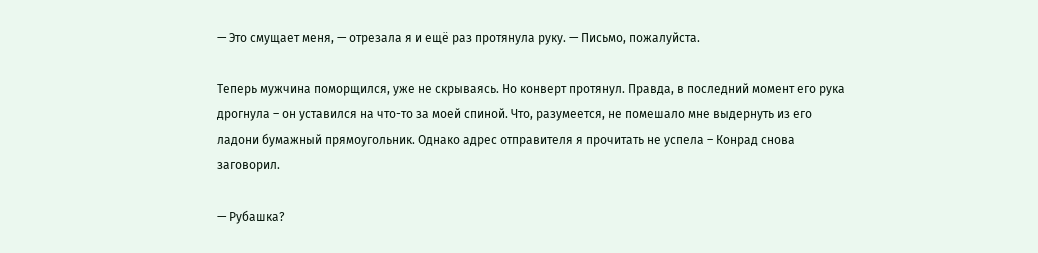— Это смущает меня, — отрезала я и ещё раз протянула руку. — Письмо, пожалуйста.

Теперь мужчина поморщился, уже не скрываясь. Но конверт протянул. Правда, в последний момент его рука дрогнула – он уставился на что-то за моей спиной. Что, разумеется, не помешало мне выдернуть из его ладони бумажный прямоугольник. Однако адрес отправителя я прочитать не успела – Конрад снова заговорил.

— Рубашка?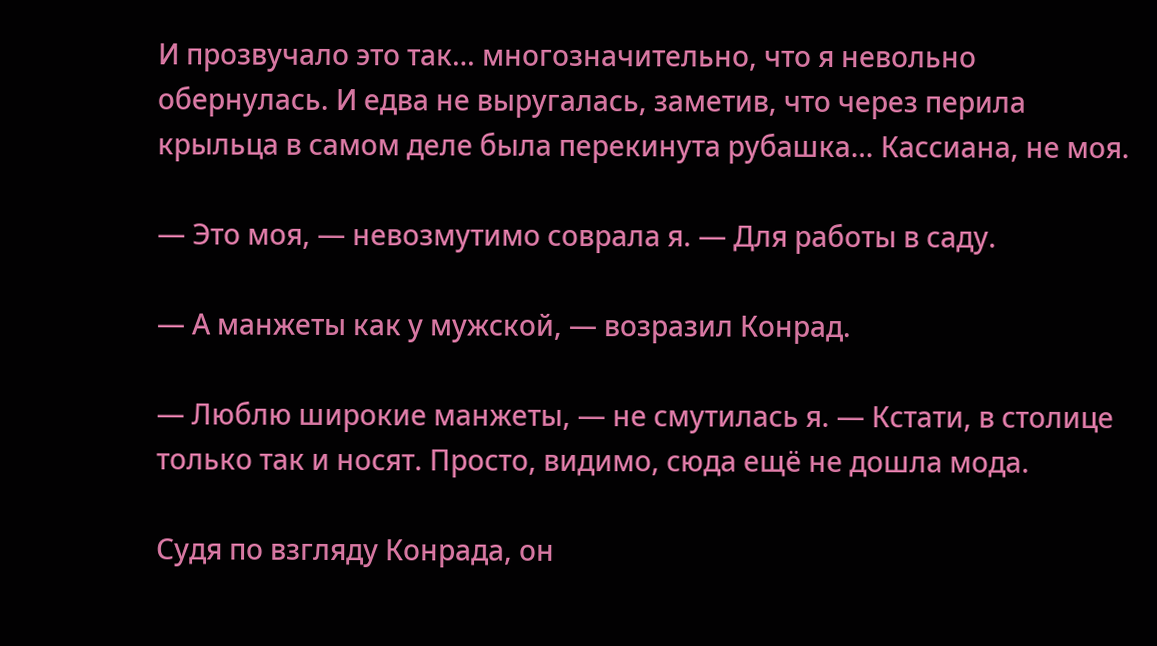И прозвучало это так… многозначительно, что я невольно обернулась. И едва не выругалась, заметив, что через перила крыльца в самом деле была перекинута рубашка… Кассиана, не моя.

— Это моя, — невозмутимо соврала я. — Для работы в саду.

— А манжеты как у мужской, — возразил Конрад.

— Люблю широкие манжеты, — не смутилась я. — Кстати, в столице только так и носят. Просто, видимо, сюда ещё не дошла мода.

Судя по взгляду Конрада, он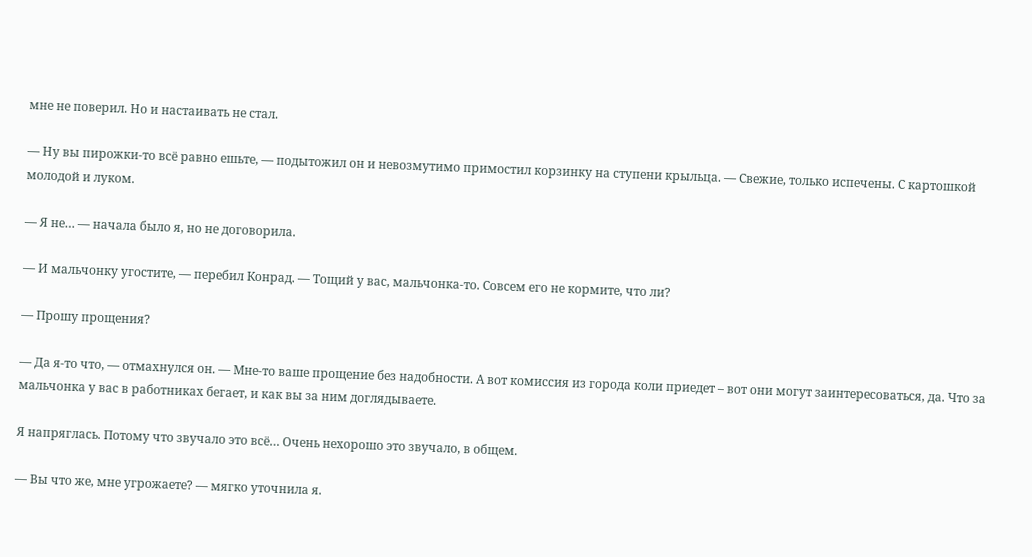мне не поверил. Но и настаивать не стал.

— Ну вы пирожки-то всё равно ешьте, — подытожил он и невозмутимо примостил корзинку на ступени крыльца. — Свежие, только испечены. С картошкой молодой и луком.

— Я не… — начала было я, но не договорила.

— И мальчонку угостите, — перебил Конрад. — Тощий у вас, мальчонка-то. Совсем его не кормите, что ли?

— Прошу прощения?

— Да я-то что, — отмахнулся он. — Мне-то ваше прощение без надобности. А вот комиссия из города коли приедет – вот они могут заинтересоваться, да. Что за мальчонка у вас в работниках бегает, и как вы за ним доглядываете.

Я напряглась. Потому что звучало это всё… Очень нехорошо это звучало, в общем.

— Вы что же, мне угрожаете? — мягко уточнила я.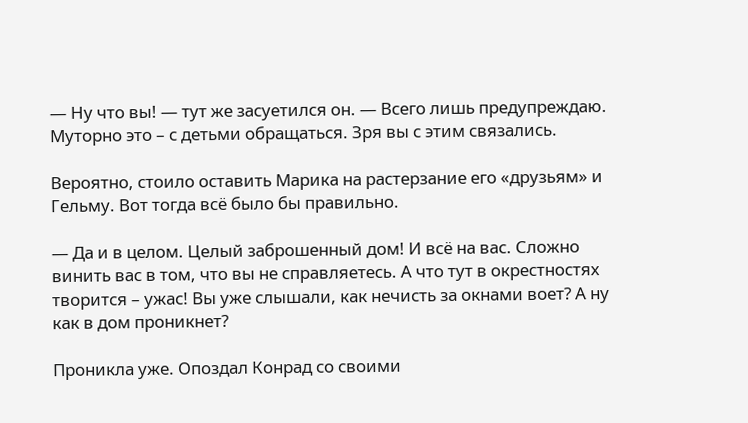— Ну что вы! — тут же засуетился он. — Всего лишь предупреждаю. Муторно это – с детьми обращаться. Зря вы с этим связались.

Вероятно, стоило оставить Марика на растерзание его «друзьям» и Гельму. Вот тогда всё было бы правильно.

— Да и в целом. Целый заброшенный дом! И всё на вас. Сложно винить вас в том, что вы не справляетесь. А что тут в окрестностях творится – ужас! Вы уже слышали, как нечисть за окнами воет? А ну как в дом проникнет?

Проникла уже. Опоздал Конрад со своими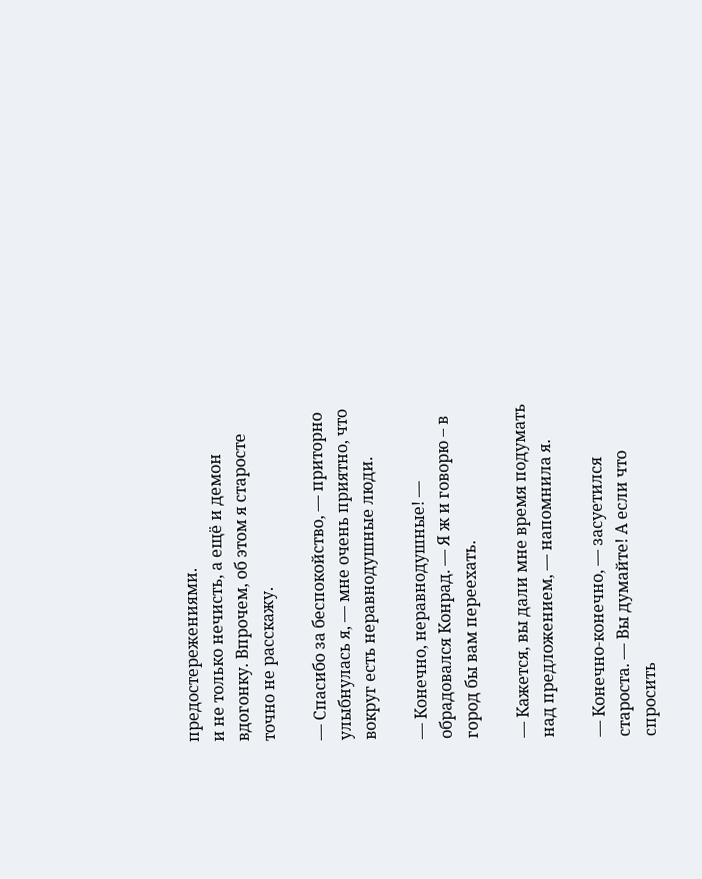предостережениями.
и не только нечисть, а ещё и демон вдогонку. Впрочем, об этом я старосте точно не расскажу.

— Спасибо за беспокойство, — приторно улыбнулась я, — мне очень приятно, что вокруг есть неравнодушные люди.

— Конечно, неравнодушные! — обрадовался Конрад. — Я ж и говорю – в город бы вам переехать.

— Кажется, вы дали мне время подумать над предложением, — напомнила я.

— Конечно-конечно, — засуетился староста. — Вы думайте! А если что спросить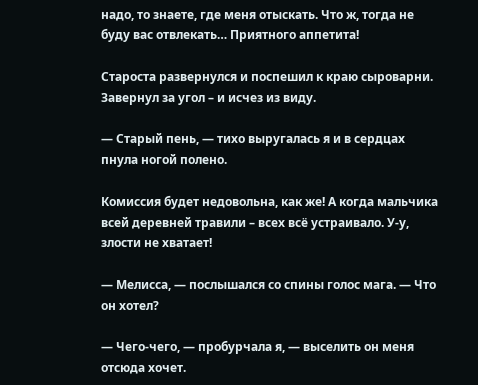надо, то знаете, где меня отыскать. Что ж, тогда не буду вас отвлекать… Приятного аппетита!

Староста развернулся и поспешил к краю сыроварни. Завернул за угол – и исчез из виду.

— Старый пень, — тихо выругалась я и в сердцах пнула ногой полено.

Комиссия будет недовольна, как же! А когда мальчика всей деревней травили – всех всё устраивало. У-у, злости не хватает!

— Мелисса, — послышался со спины голос мага. — Что он хотел?

— Чего-чего, — пробурчала я, — выселить он меня отсюда хочет.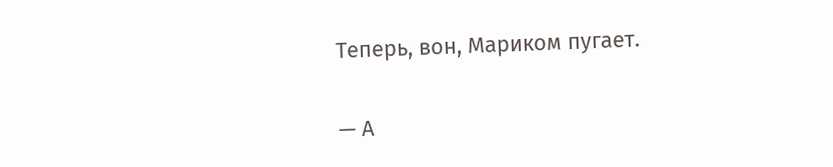Теперь, вон, Мариком пугает.

— А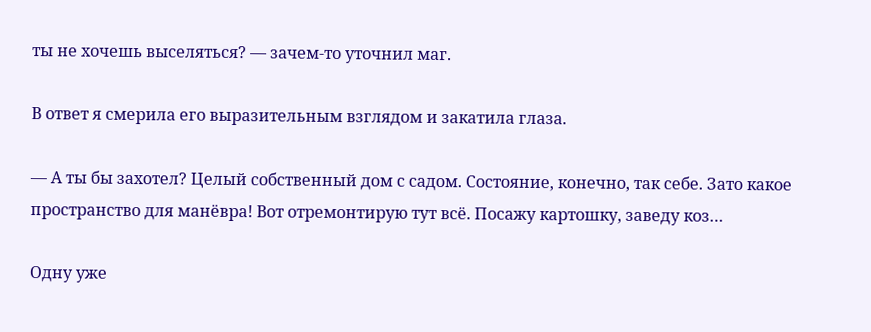ты не хочешь выселяться? — зачем-то уточнил маг.

В ответ я смерила его выразительным взглядом и закатила глаза.

— А ты бы захотел? Целый собственный дом с садом. Состояние, конечно, так себе. Зато какое пространство для манёвра! Вот отремонтирую тут всё. Посажу картошку, заведу коз…

Одну уже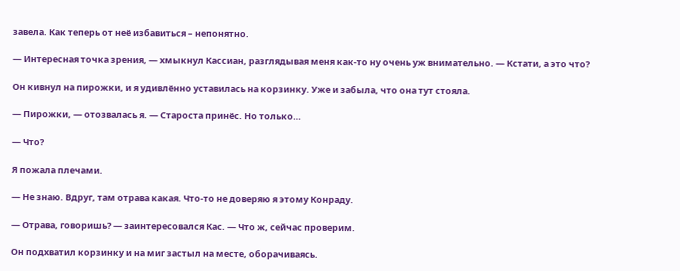завела. Как теперь от неё избавиться – непонятно.

— Интересная точка зрения, — хмыкнул Кассиан, разглядывая меня как-то ну очень уж внимательно. — Кстати, а это что?

Он кивнул на пирожки, и я удивлённо уставилась на корзинку. Уже и забыла, что она тут стояла.

— Пирожки, — отозвалась я. — Староста принёс. Но только…

— Что?

Я пожала плечами.

— Не знаю. Вдруг, там отрава какая. Что-то не доверяю я этому Конраду.

— Отрава, говоришь? — заинтересовался Кас. — Что ж, сейчас проверим.

Он подхватил корзинку и на миг застыл на месте, оборачиваясь.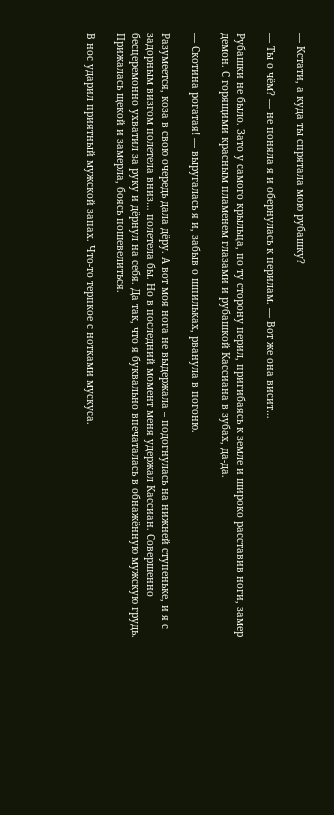— Кстати, а куда ты спрятала мою рубашку?

— Ты о чём? — не поняла я и обернулась к перилам. — Вот же она висит…

Рубашки не было. Зато у самого крыльца, по ту сторону перил, пригибаясь к земле и широко расставив ноги, замер демон. С горящими красным пламенем глазами и рубашкой Кассиана в зубах, да-да.

— Скотина рогатая! — выругалась я и, забыв о шпильках, рванула в погоню.

Разумеется, коза в свою очередь дала дёру. А вот моя нога не выдержала – подогнулась на нижней ступеньке, и я с задорным визгом полетела вниз… полетела бы. Но в последний момент меня удержал Кассиан. Совершенно бесцеремонно ухватил за руку и дёрнул на себя. Да так, что я буквально впечаталась в обнажённую мужскую грудь. Прижалась щекой и замерла, боясь пошевелиться.

В нос ударил приятный мужской запах. Что-то терпкое с нотками мускуса.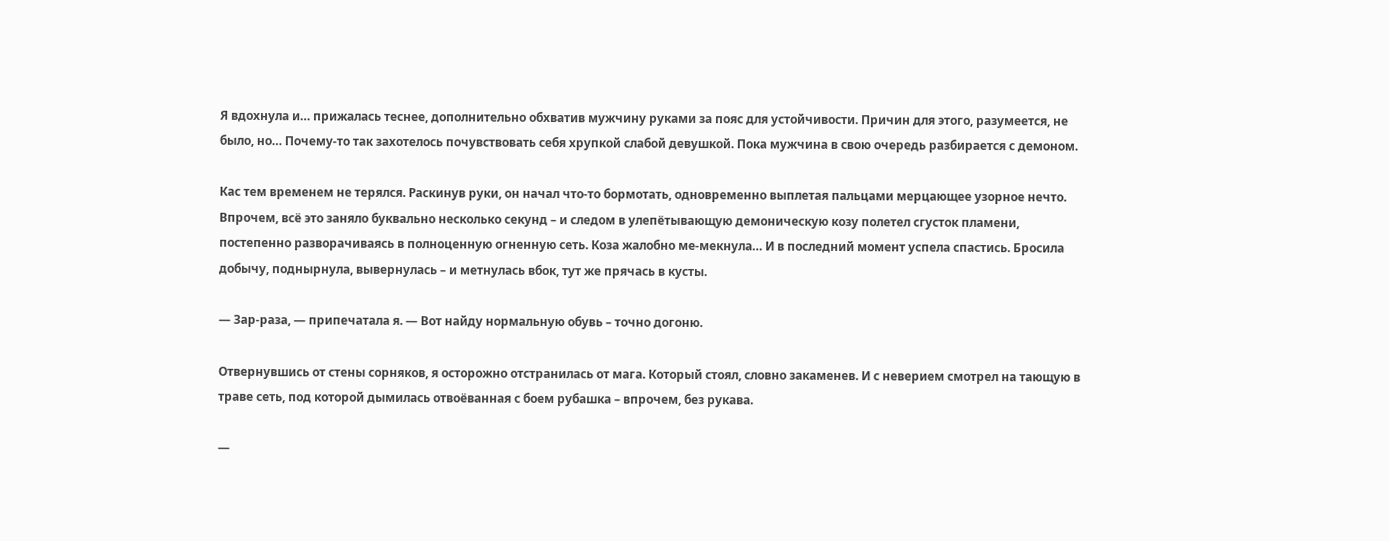Я вдохнула и… прижалась теснее, дополнительно обхватив мужчину руками за пояс для устойчивости. Причин для этого, разумеется, не было, но… Почему-то так захотелось почувствовать себя хрупкой слабой девушкой. Пока мужчина в свою очередь разбирается с демоном.

Кас тем временем не терялся. Раскинув руки, он начал что-то бормотать, одновременно выплетая пальцами мерцающее узорное нечто. Впрочем, всё это заняло буквально несколько секунд – и следом в улепётывающую демоническую козу полетел сгусток пламени, постепенно разворачиваясь в полноценную огненную сеть. Коза жалобно ме-мекнула… И в последний момент успела спастись. Бросила добычу, поднырнула, вывернулась – и метнулась вбок, тут же прячась в кусты.

— Зар-раза, — припечатала я. — Вот найду нормальную обувь – точно догоню.

Отвернувшись от стены сорняков, я осторожно отстранилась от мага. Который стоял, словно закаменев. И с неверием смотрел на тающую в траве сеть, под которой дымилась отвоёванная с боем рубашка – впрочем, без рукава.

—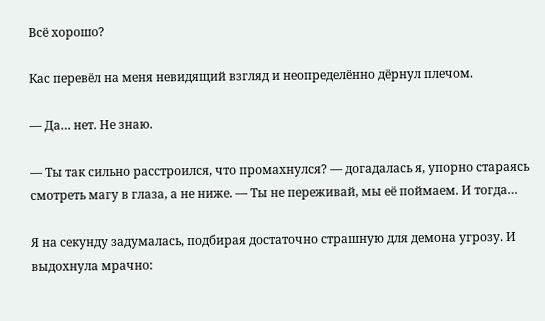Всё хорошо?

Кас перевёл на меня невидящий взгляд и неопределённо дёрнул плечом.

— Да… нет. Не знаю.

— Ты так сильно расстроился, что промахнулся? — догадалась я, упорно стараясь смотреть магу в глаза, а не ниже. — Ты не переживай, мы её поймаем. И тогда…

Я на секунду задумалась, подбирая достаточно страшную для демона угрозу. И выдохнула мрачно: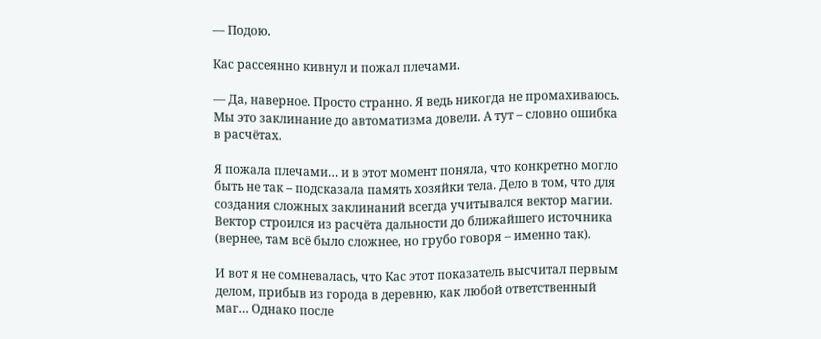— Подою.

Кас рассеянно кивнул и пожал плечами.

— Да, наверное. Просто странно. Я ведь никогда не промахиваюсь. Мы это заклинание до автоматизма довели. А тут – словно ошибка в расчётах.

Я пожала плечами… и в этот момент поняла, что конкретно могло быть не так – подсказала память хозяйки тела. Дело в том, что для создания сложных заклинаний всегда учитывался вектор магии. Вектор строился из расчёта дальности до ближайшего источника (вернее, там всё было сложнее, но грубо говоря – именно так).

И вот я не сомневалась, что Кас этот показатель высчитал первым делом, прибыв из города в деревню, как любой ответственный маг… Однако после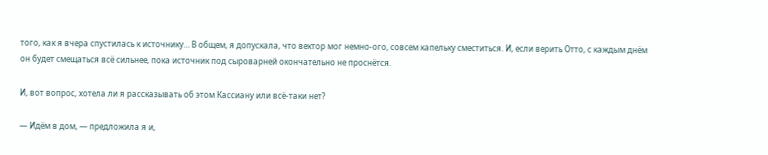того, как я вчера спустилась к источнику… В общем, я допускала, что вектор мог немно-ого, совсем капельку сместиться. И, если верить Отто, с каждым днём он будет смещаться всё сильнее, пока источник под сыроварней окончательно не проснётся.

И, вот вопрос, хотела ли я рассказывать об этом Кассиану или всё-таки нет?

— Идём в дом, — предложила я и,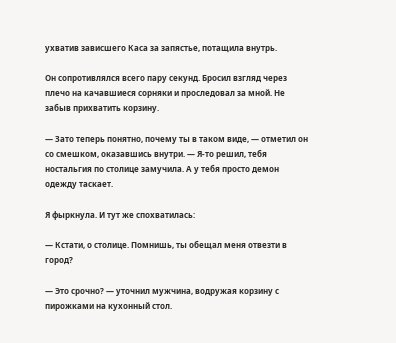ухватив зависшего Каса за запястье, потащила внутрь.

Он сопротивлялся всего пару секунд. Бросил взгляд через плечо на качавшиеся сорняки и проследовал за мной. Не забыв прихватить корзину.

— Зато теперь понятно, почему ты в таком виде, — отметил он со смешком, оказавшись внутри. — Я-то решил, тебя ностальгия по столице замучила. А у тебя просто демон одежду таскает.

Я фыркнула. И тут же спохватилась:

— Кстати, о столице. Помнишь, ты обещал меня отвезти в город?

— Это срочно? — уточнил мужчина, водружая корзину с пирожками на кухонный стол.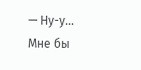— Ну-у… Мне бы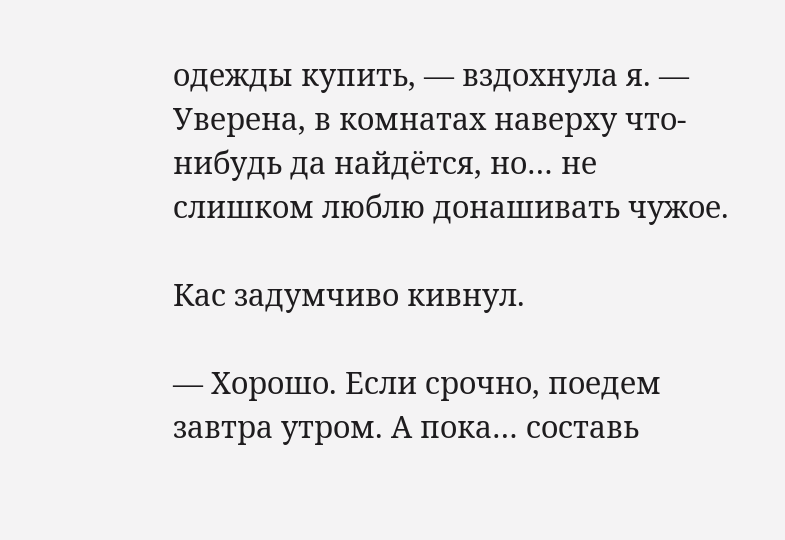одежды купить, — вздохнула я. — Уверена, в комнатах наверху что-нибудь да найдётся, но… не слишком люблю донашивать чужое.

Кас задумчиво кивнул.

— Хорошо. Если срочно, поедем завтра утром. А пока… составь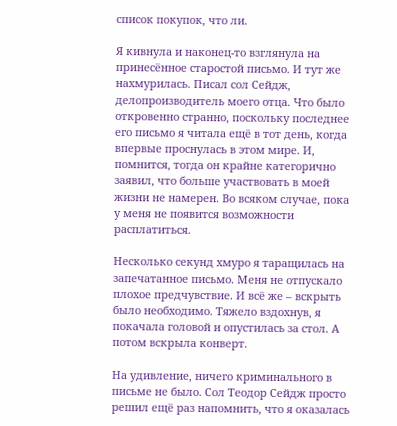список покупок, что ли.

Я кивнула и наконец-то взглянула на принесённое старостой письмо. И тут же нахмурилась. Писал сол Сейдж, делопроизводитель моего отца. Что было откровенно странно, поскольку последнее его письмо я читала ещё в тот день, когда впервые проснулась в этом мире. И, помнится, тогда он крайне категорично заявил, что больше участвовать в моей жизни не намерен. Во всяком случае, пока у меня не появится возможности расплатиться.

Несколько секунд хмуро я таращилась на запечатанное письмо. Меня не отпускало плохое предчувствие. И всё же – вскрыть было необходимо. Тяжело вздохнув, я покачала головой и опустилась за стол. А потом вскрыла конверт.

На удивление, ничего криминального в письме не было. Сол Теодор Сейдж просто решил ещё раз напомнить, что я оказалась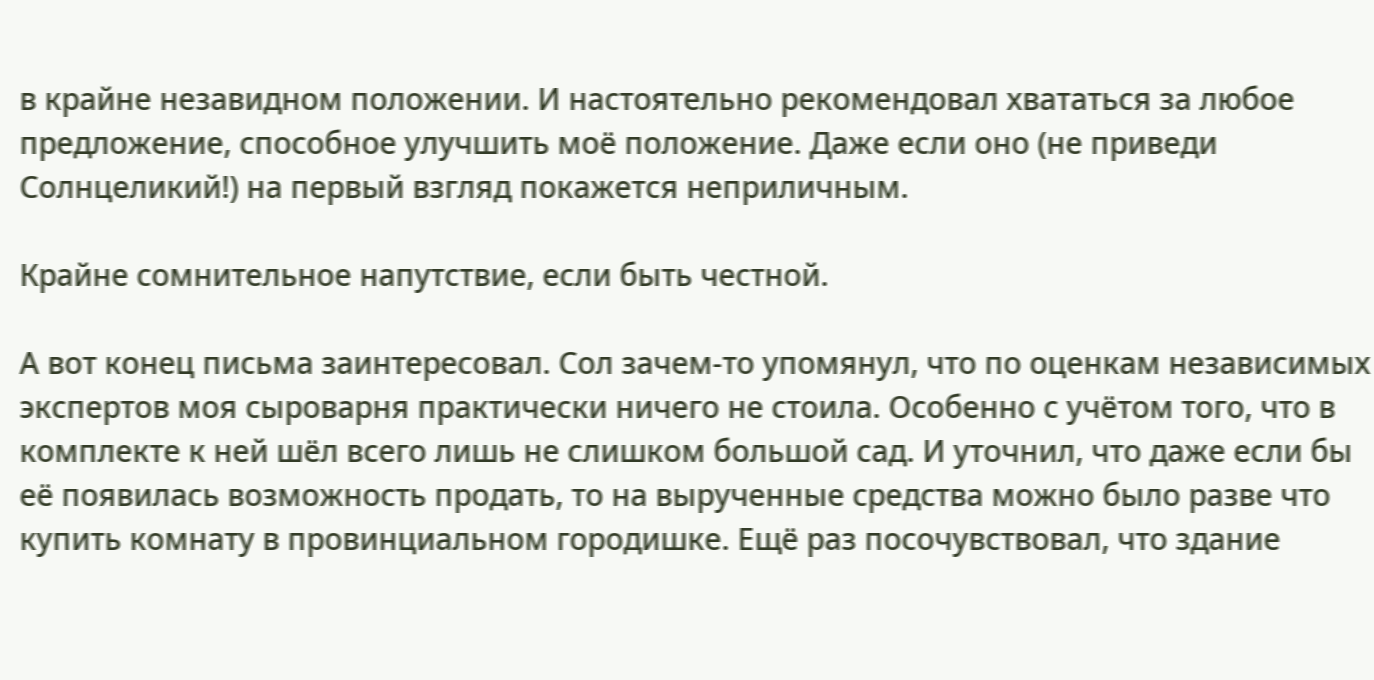в крайне незавидном положении. И настоятельно рекомендовал хвататься за любое предложение, способное улучшить моё положение. Даже если оно (не приведи Солнцеликий!) на первый взгляд покажется неприличным.

Крайне сомнительное напутствие, если быть честной.

А вот конец письма заинтересовал. Сол зачем-то упомянул, что по оценкам независимых экспертов моя сыроварня практически ничего не стоила. Особенно с учётом того, что в комплекте к ней шёл всего лишь не слишком большой сад. И уточнил, что даже если бы её появилась возможность продать, то на вырученные средства можно было разве что купить комнату в провинциальном городишке. Ещё раз посочувствовал, что здание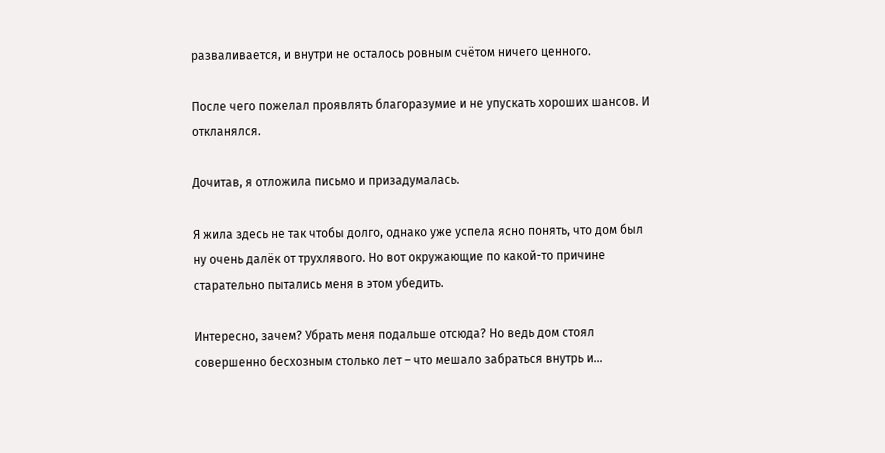разваливается, и внутри не осталось ровным счётом ничего ценного.

После чего пожелал проявлять благоразумие и не упускать хороших шансов. И откланялся.

Дочитав, я отложила письмо и призадумалась.

Я жила здесь не так чтобы долго, однако уже успела ясно понять, что дом был ну очень далёк от трухлявого. Но вот окружающие по какой-то причине старательно пытались меня в этом убедить.

Интересно, зачем? Убрать меня подальше отсюда? Но ведь дом стоял совершенно бесхозным столько лет – что мешало забраться внутрь и…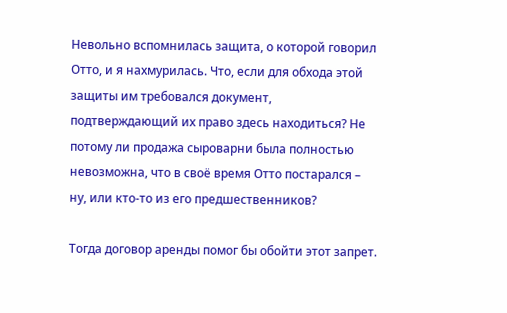Невольно вспомнилась защита, о которой говорил Отто, и я нахмурилась. Что, если для обхода этой защиты им требовался документ, подтверждающий их право здесь находиться? Не потому ли продажа сыроварни была полностью невозможна, что в своё время Отто постарался – ну, или кто-то из его предшественников?

Тогда договор аренды помог бы обойти этот запрет.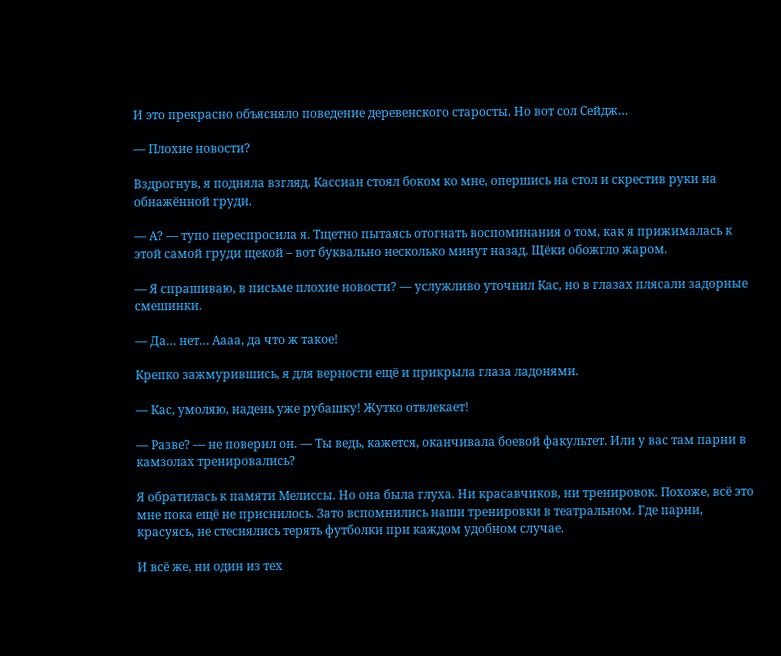И это прекрасно объясняло поведение деревенского старосты. Но вот сол Сейдж…

— Плохие новости?

Вздрогнув, я подняла взгляд. Кассиан стоял боком ко мне, опершись на стол и скрестив руки на обнажённой груди.

— А? — тупо переспросила я. Тщетно пытаясь отогнать воспоминания о том, как я прижималась к этой самой груди щекой – вот буквально несколько минут назад. Щёки обожгло жаром.

— Я спрашиваю, в письме плохие новости? — услужливо уточнил Кас, но в глазах плясали задорные смешинки.

— Да… нет… Аааа, да что ж такое!

Крепко зажмурившись, я для верности ещё и прикрыла глаза ладонями.

— Кас, умоляю, надень уже рубашку! Жутко отвлекает!

— Разве? — не поверил он. — Ты ведь, кажется, оканчивала боевой факультет. Или у вас там парни в камзолах тренировались?

Я обратилась к памяти Мелиссы. Но она была глуха. Ни красавчиков, ни тренировок. Похоже, всё это мне пока ещё не приснилось. Зато вспомнились наши тренировки в театральном. Где парни, красуясь, не стеснялись терять футболки при каждом удобном случае.

И всё же, ни один из тех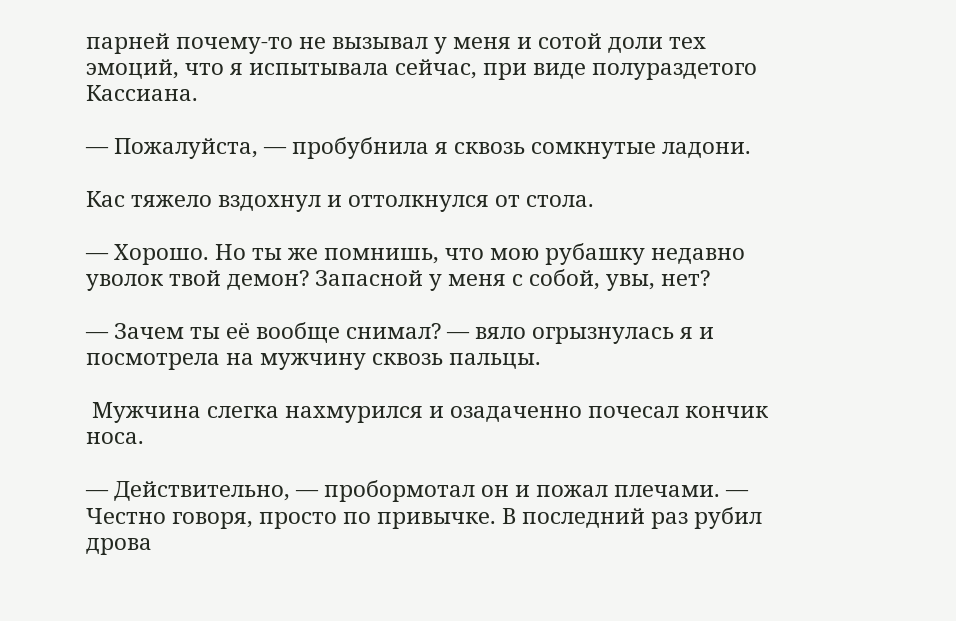парней почему-то не вызывал у меня и сотой доли тех эмоций, что я испытывала сейчас, при виде полураздетого Кассиана.

— Пожалуйста, — пробубнила я сквозь сомкнутые ладони.

Кас тяжело вздохнул и оттолкнулся от стола.

— Хорошо. Но ты же помнишь, что мою рубашку недавно уволок твой демон? Запасной у меня с собой, увы, нет?

— Зачем ты её вообще снимал? — вяло огрызнулась я и посмотрела на мужчину сквозь пальцы.

 Мужчина слегка нахмурился и озадаченно почесал кончик носа.

— Действительно, — пробормотал он и пожал плечами. — Честно говоря, просто по привычке. В последний раз рубил дрова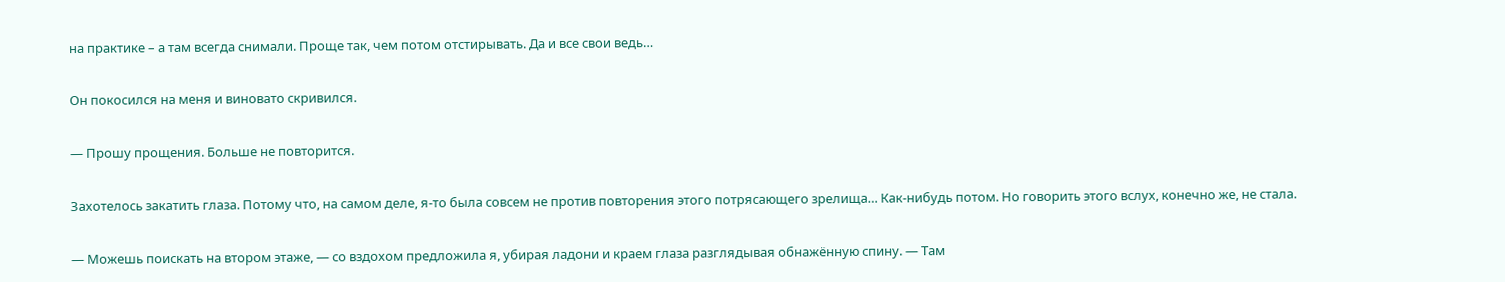на практике – а там всегда снимали. Проще так, чем потом отстирывать. Да и все свои ведь…

Он покосился на меня и виновато скривился.

— Прошу прощения. Больше не повторится.

Захотелось закатить глаза. Потому что, на самом деле, я-то была совсем не против повторения этого потрясающего зрелища… Как-нибудь потом. Но говорить этого вслух, конечно же, не стала.

— Можешь поискать на втором этаже, — со вздохом предложила я, убирая ладони и краем глаза разглядывая обнажённую спину. — Там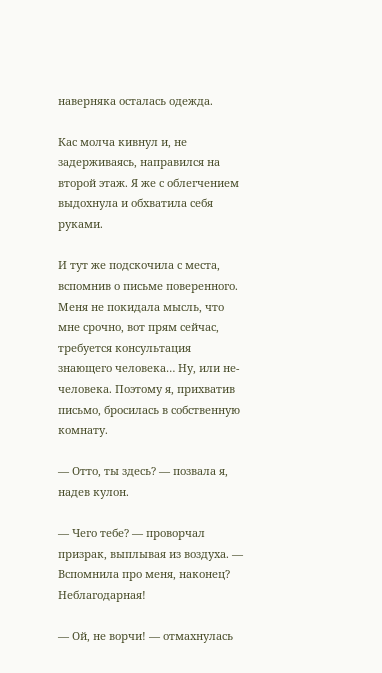наверняка осталась одежда.

Кас молча кивнул и, не задерживаясь, направился на второй этаж. Я же с облегчением выдохнула и обхватила себя руками.

И тут же подскочила с места, вспомнив о письме поверенного. Меня не покидала мысль, что мне срочно, вот прям сейчас, требуется консультация знающего человека… Ну, или не-человека. Поэтому я, прихватив письмо, бросилась в собственную комнату.

— Отто, ты здесь? — позвала я, надев кулон.

— Чего тебе? — проворчал призрак, выплывая из воздуха. — Вспомнила про меня, наконец? Неблагодарная!

— Ой, не ворчи! — отмахнулась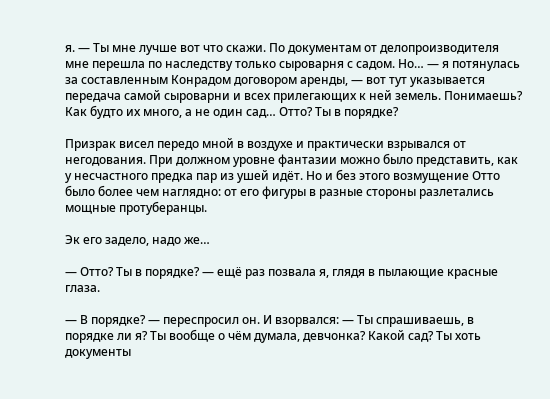я. — Ты мне лучше вот что скажи. По документам от делопроизводителя мне перешла по наследству только сыроварня с садом. Но… — я потянулась за составленным Конрадом договором аренды, — вот тут указывается передача самой сыроварни и всех прилегающих к ней земель. Понимаешь? Как будто их много, а не один сад… Отто? Ты в порядке?

Призрак висел передо мной в воздухе и практически взрывался от негодования. При должном уровне фантазии можно было представить, как у несчастного предка пар из ушей идёт. Но и без этого возмущение Отто было более чем наглядно: от его фигуры в разные стороны разлетались мощные протуберанцы.

Эк его задело, надо же…

— Отто? Ты в порядке? — ещё раз позвала я, глядя в пылающие красные глаза.

— В порядке? — переспросил он. И взорвался: — Ты спрашиваешь, в порядке ли я? Ты вообще о чём думала, девчонка? Какой сад? Ты хоть документы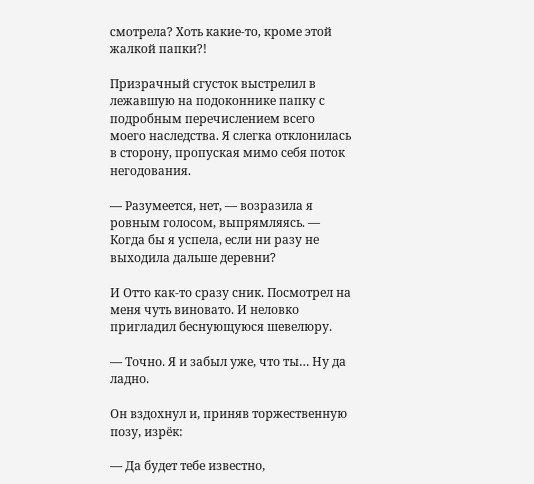смотрела? Хоть какие-то, кроме этой жалкой папки?!

Призрачный сгусток выстрелил в лежавшую на подоконнике папку с подробным перечислением всего моего наследства. Я слегка отклонилась в сторону, пропуская мимо себя поток негодования.

— Разумеется, нет, — возразила я ровным голосом, выпрямляясь. — Когда бы я успела, если ни разу не выходила дальше деревни?

И Отто как-то сразу сник. Посмотрел на меня чуть виновато. И неловко пригладил беснующуюся шевелюру.

— Точно. Я и забыл уже, что ты… Ну да ладно.

Он вздохнул и, приняв торжественную позу, изрёк:

— Да будет тебе известно,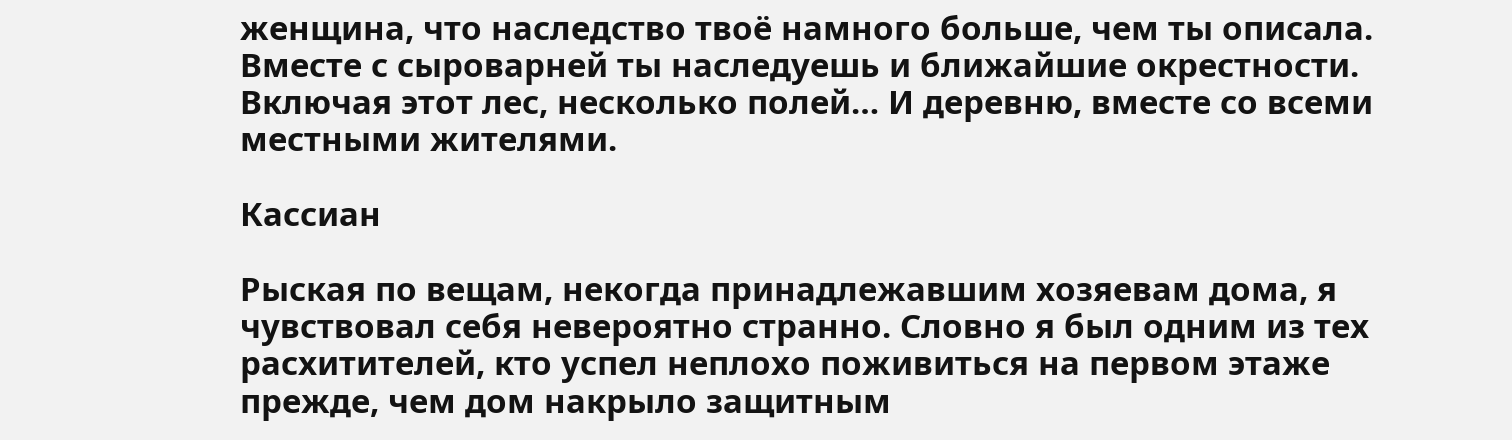женщина, что наследство твоё намного больше, чем ты описала. Вместе с сыроварней ты наследуешь и ближайшие окрестности. Включая этот лес, несколько полей… И деревню, вместе со всеми местными жителями.

Кассиан

Рыская по вещам, некогда принадлежавшим хозяевам дома, я чувствовал себя невероятно странно. Словно я был одним из тех расхитителей, кто успел неплохо поживиться на первом этаже прежде, чем дом накрыло защитным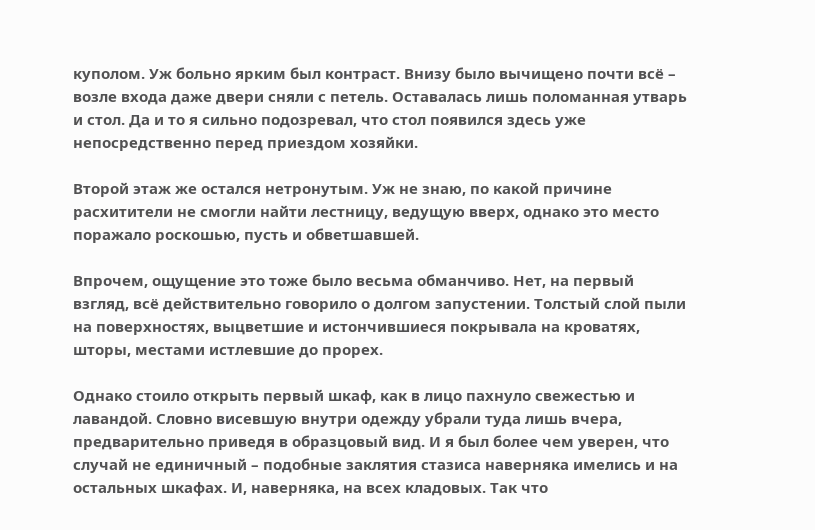куполом. Уж больно ярким был контраст. Внизу было вычищено почти всё – возле входа даже двери сняли с петель. Оставалась лишь поломанная утварь и стол. Да и то я сильно подозревал, что стол появился здесь уже непосредственно перед приездом хозяйки.

Второй этаж же остался нетронутым. Уж не знаю, по какой причине расхитители не смогли найти лестницу, ведущую вверх, однако это место поражало роскошью, пусть и обветшавшей.

Впрочем, ощущение это тоже было весьма обманчиво. Нет, на первый взгляд, всё действительно говорило о долгом запустении. Толстый слой пыли на поверхностях, выцветшие и истончившиеся покрывала на кроватях, шторы, местами истлевшие до прорех.

Однако стоило открыть первый шкаф, как в лицо пахнуло свежестью и лавандой. Словно висевшую внутри одежду убрали туда лишь вчера, предварительно приведя в образцовый вид. И я был более чем уверен, что случай не единичный – подобные заклятия стазиса наверняка имелись и на остальных шкафах. И, наверняка, на всех кладовых. Так что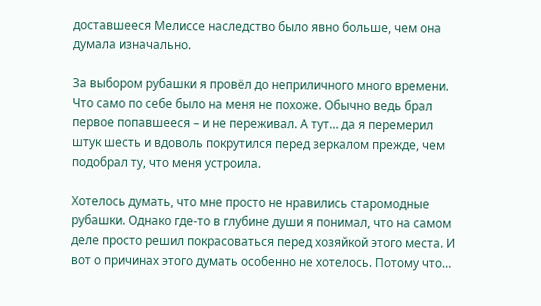доставшееся Мелиссе наследство было явно больше, чем она думала изначально.

За выбором рубашки я провёл до неприличного много времени. Что само по себе было на меня не похоже. Обычно ведь брал первое попавшееся – и не переживал. А тут… да я перемерил штук шесть и вдоволь покрутился перед зеркалом прежде, чем подобрал ту, что меня устроила.

Хотелось думать, что мне просто не нравились старомодные рубашки. Однако где-то в глубине души я понимал, что на самом деле просто решил покрасоваться перед хозяйкой этого места. И вот о причинах этого думать особенно не хотелось. Потому что…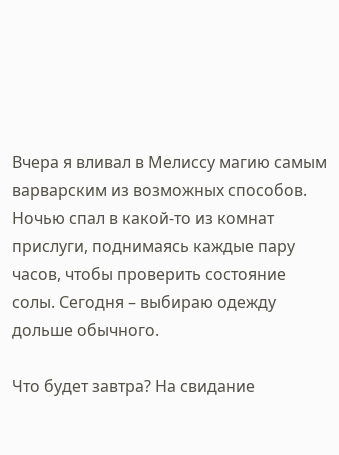Вчера я вливал в Мелиссу магию самым варварским из возможных способов. Ночью спал в какой-то из комнат прислуги, поднимаясь каждые пару часов, чтобы проверить состояние солы. Сегодня – выбираю одежду дольше обычного.

Что будет завтра? На свидание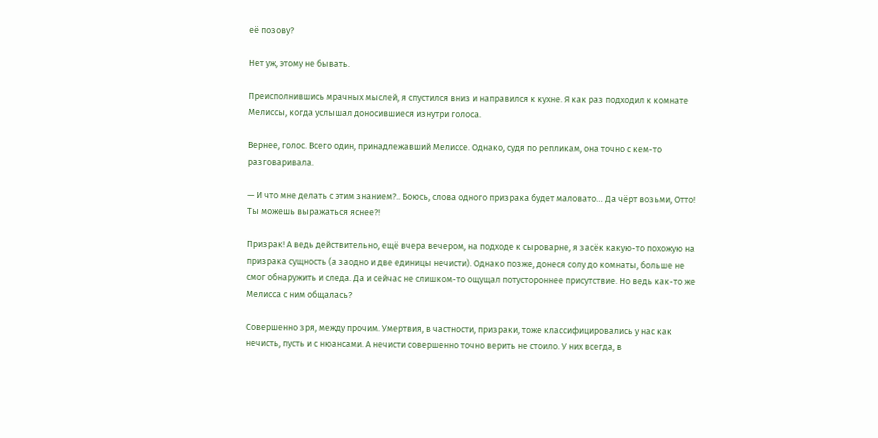её позову?

Нет уж, этому не бывать.

Преисполнившись мрачных мыслей, я спустился вниз и направился к кухне. Я как раз подходил к комнате Мелиссы, когда услышал доносившиеся изнутри голоса.

Вернее, голос. Всего один, принадлежавший Мелиссе. Однако, судя по репликам, она точно с кем-то разговаривала.

— И что мне делать с этим знанием?.. Боюсь, слова одного призрака будет маловато… Да чёрт возьми, Отто! Ты можешь выражаться яснее?!

Призрак! А ведь действительно, ещё вчера вечером, на подходе к сыроварне, я засёк какую-то похожую на призрака сущность (а заодно и две единицы нечисти). Однако позже, донеся солу до комнаты, больше не смог обнаружить и следа. Да и сейчас не слишком-то ощущал потустороннее присутствие. Но ведь как-то же Мелисса с ним общалась?

Совершенно зря, между прочим. Умертвия, в частности, призраки, тоже классифицировались у нас как нечисть, пусть и с нюансами. А нечисти совершенно точно верить не стоило. У них всегда, в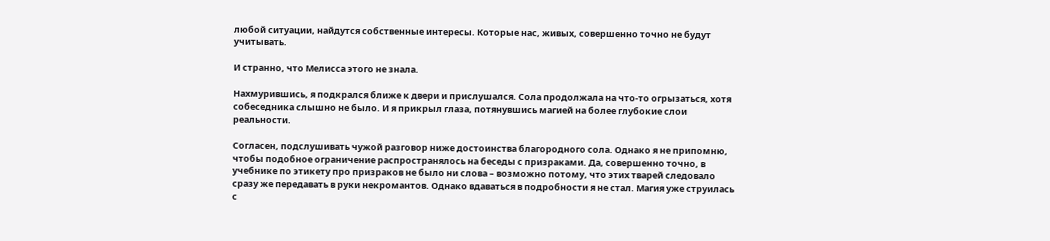любой ситуации, найдутся собственные интересы. Которые нас, живых, совершенно точно не будут учитывать.

И странно, что Мелисса этого не знала.

Нахмурившись, я подкрался ближе к двери и прислушался. Сола продолжала на что-то огрызаться, хотя собеседника слышно не было. И я прикрыл глаза, потянувшись магией на более глубокие слои реальности.

Согласен, подслушивать чужой разговор ниже достоинства благородного сола. Однако я не припомню, чтобы подобное ограничение распространялось на беседы с призраками. Да, совершенно точно, в учебнике по этикету про призраков не было ни слова – возможно потому, что этих тварей следовало сразу же передавать в руки некромантов. Однако вдаваться в подробности я не стал. Магия уже струилась с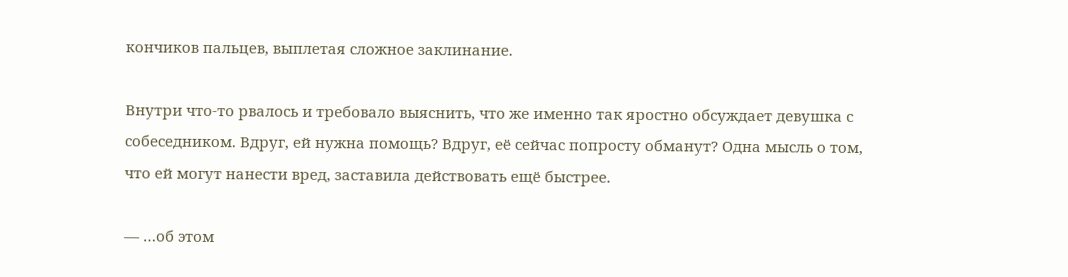кончиков пальцев, выплетая сложное заклинание.

Внутри что-то рвалось и требовало выяснить, что же именно так яростно обсуждает девушка с собеседником. Вдруг, ей нужна помощь? Вдруг, её сейчас попросту обманут? Одна мысль о том, что ей могут нанести вред, заставила действовать ещё быстрее.

— …об этом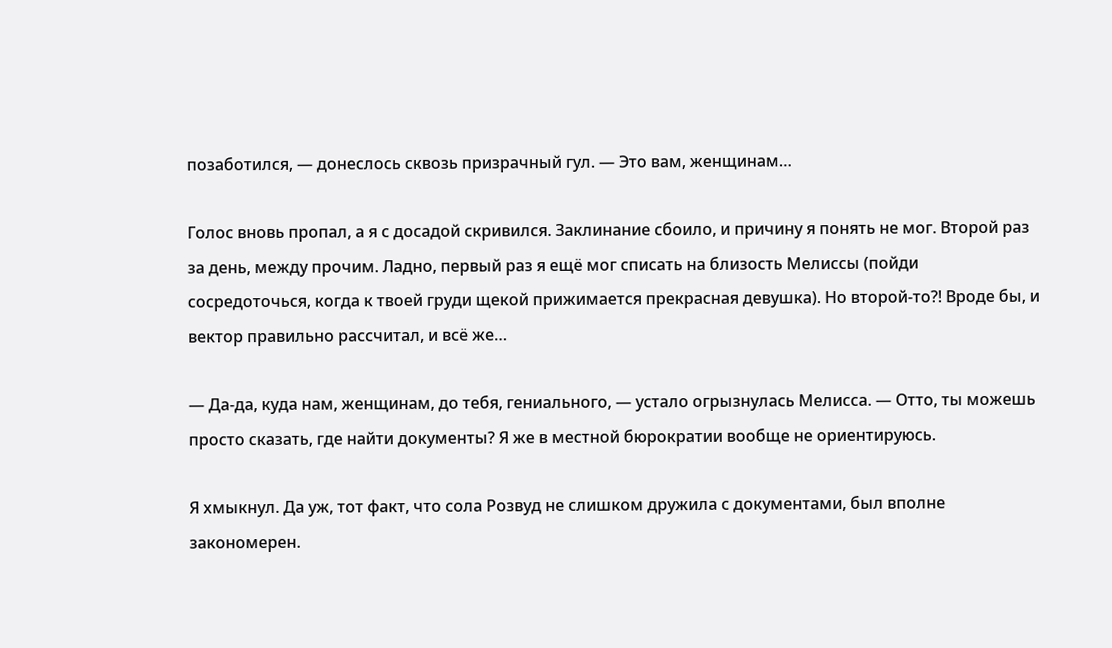позаботился, — донеслось сквозь призрачный гул. — Это вам, женщинам…

Голос вновь пропал, а я с досадой скривился. Заклинание сбоило, и причину я понять не мог. Второй раз за день, между прочим. Ладно, первый раз я ещё мог списать на близость Мелиссы (пойди сосредоточься, когда к твоей груди щекой прижимается прекрасная девушка). Но второй-то?! Вроде бы, и вектор правильно рассчитал, и всё же…

— Да-да, куда нам, женщинам, до тебя, гениального, — устало огрызнулась Мелисса. — Отто, ты можешь просто сказать, где найти документы? Я же в местной бюрократии вообще не ориентируюсь.

Я хмыкнул. Да уж, тот факт, что сола Розвуд не слишком дружила с документами, был вполне закономерен.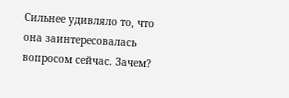Сильнее удивляло то, что она заинтересовалась вопросом сейчас. Зачем?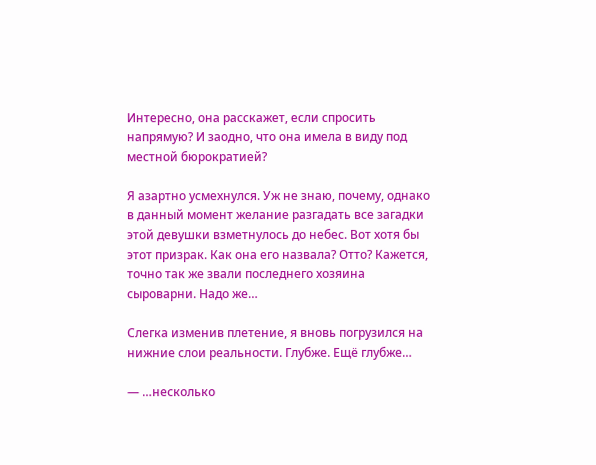Интересно, она расскажет, если спросить напрямую? И заодно, что она имела в виду под местной бюрократией?

Я азартно усмехнулся. Уж не знаю, почему, однако в данный момент желание разгадать все загадки этой девушки взметнулось до небес. Вот хотя бы этот призрак. Как она его назвала? Отто? Кажется, точно так же звали последнего хозяина сыроварни. Надо же…

Слегка изменив плетение, я вновь погрузился на нижние слои реальности. Глубже. Ещё глубже…

— …несколько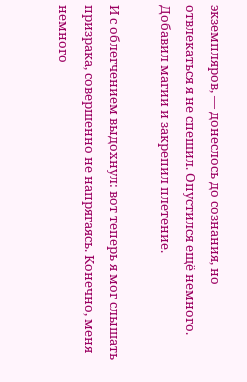экземпляров, — донеслось до сознания, но отвлекаться я не спешил. Опустился ещё немного. Добавил магии и закрепил плетение.

И с облегчением выдохнул: вот теперь я мог слышать призрака, совершенно не напрягаясь. Конечно, меня немного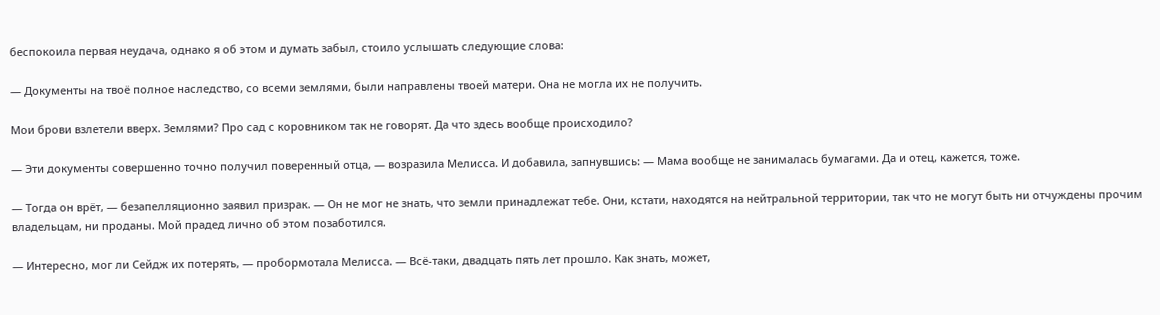беспокоила первая неудача, однако я об этом и думать забыл, стоило услышать следующие слова:

— Документы на твоё полное наследство, со всеми землями, были направлены твоей матери. Она не могла их не получить.

Мои брови взлетели вверх. Землями? Про сад с коровником так не говорят. Да что здесь вообще происходило?

— Эти документы совершенно точно получил поверенный отца, — возразила Мелисса. И добавила, запнувшись: — Мама вообще не занималась бумагами. Да и отец, кажется, тоже.

— Тогда он врёт, — безапелляционно заявил призрак. — Он не мог не знать, что земли принадлежат тебе. Они, кстати, находятся на нейтральной территории, так что не могут быть ни отчуждены прочим владельцам, ни проданы. Мой прадед лично об этом позаботился.

— Интересно, мог ли Сейдж их потерять, — пробормотала Мелисса. — Всё-таки, двадцать пять лет прошло. Как знать, может,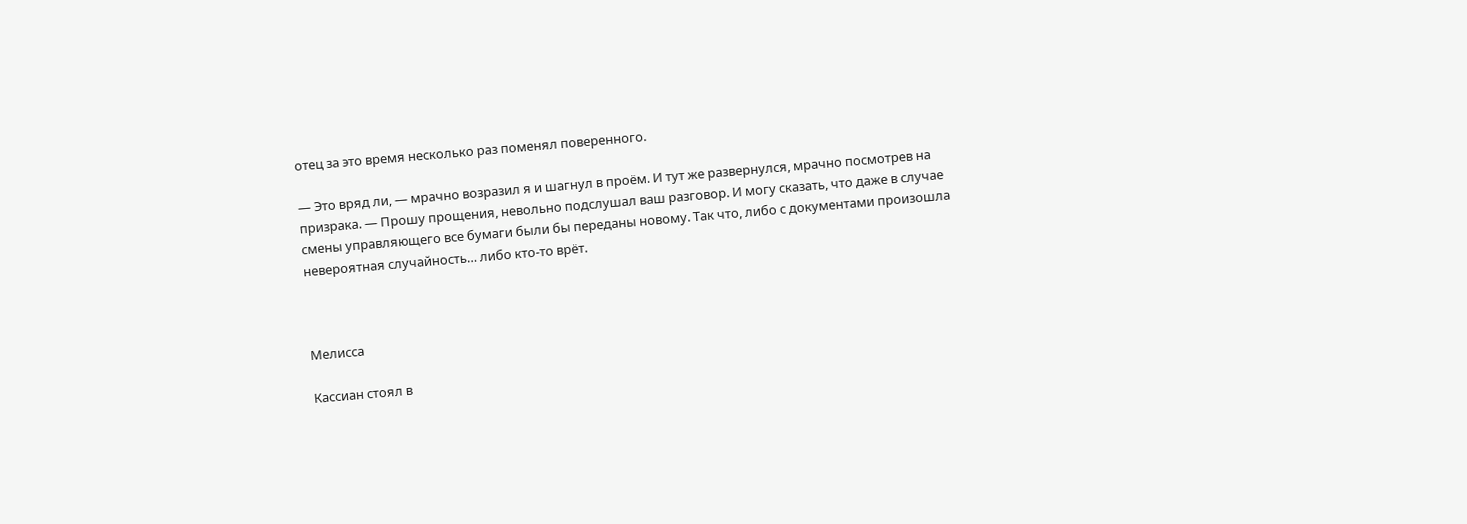отец за это время несколько раз поменял поверенного.

— Это вряд ли, — мрачно возразил я и шагнул в проём. И тут же развернулся, мрачно посмотрев на призрака. — Прошу прощения, невольно подслушал ваш разговор. И могу сказать, что даже в случае смены управляющего все бумаги были бы переданы новому. Так что, либо с документами произошла невероятная случайность… либо кто-то врёт.



Мелисса

Кассиан стоял в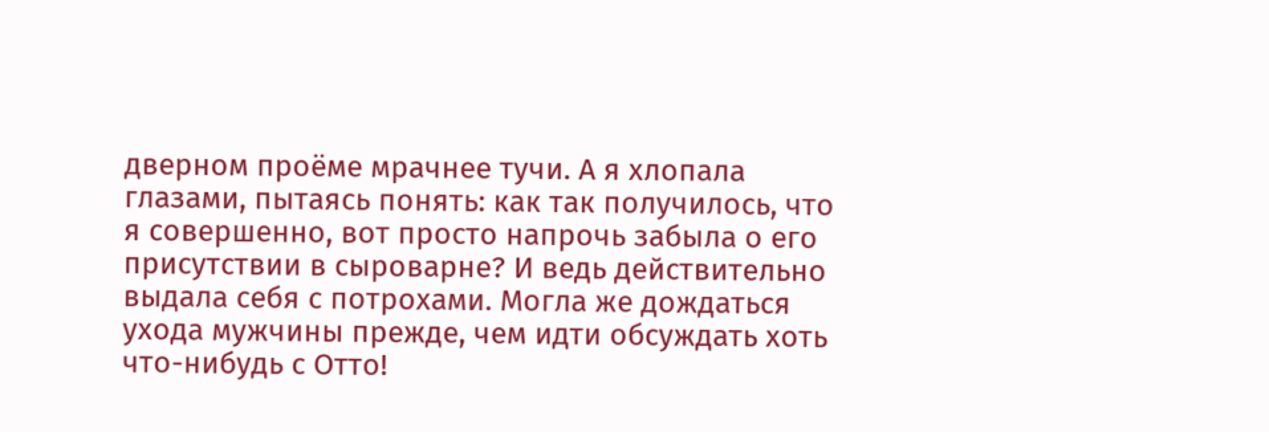дверном проёме мрачнее тучи. А я хлопала глазами, пытаясь понять: как так получилось, что я совершенно, вот просто напрочь забыла о его присутствии в сыроварне? И ведь действительно выдала себя с потрохами. Могла же дождаться ухода мужчины прежде, чем идти обсуждать хоть что-нибудь с Отто!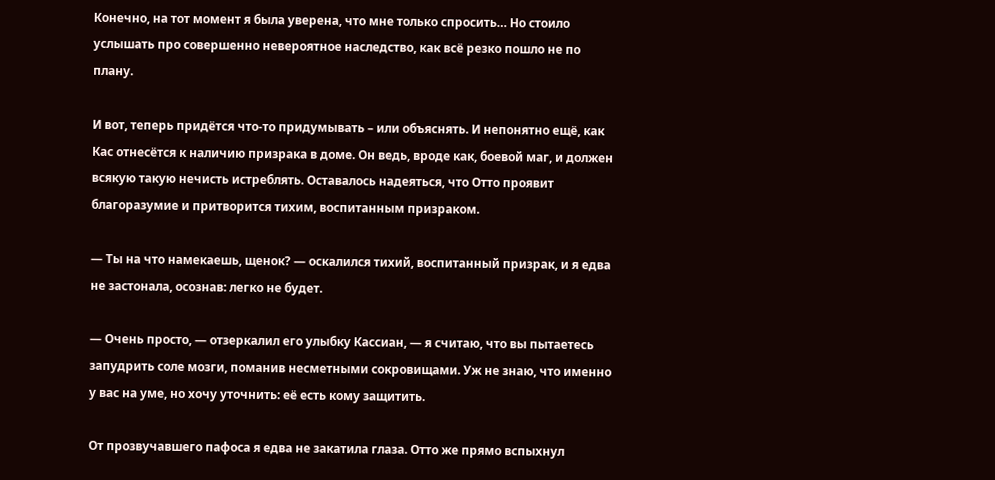Конечно, на тот момент я была уверена, что мне только спросить… Но стоило услышать про совершенно невероятное наследство, как всё резко пошло не по плану.

И вот, теперь придётся что-то придумывать – или объяснять. И непонятно ещё, как Кас отнесётся к наличию призрака в доме. Он ведь, вроде как, боевой маг, и должен всякую такую нечисть истреблять. Оставалось надеяться, что Отто проявит благоразумие и притворится тихим, воспитанным призраком.

— Ты на что намекаешь, щенок? — оскалился тихий, воспитанный призрак, и я едва не застонала, осознав: легко не будет.

— Очень просто, — отзеркалил его улыбку Кассиан, — я считаю, что вы пытаетесь запудрить соле мозги, поманив несметными сокровищами. Уж не знаю, что именно у вас на уме, но хочу уточнить: её есть кому защитить.

От прозвучавшего пафоса я едва не закатила глаза. Отто же прямо вспыхнул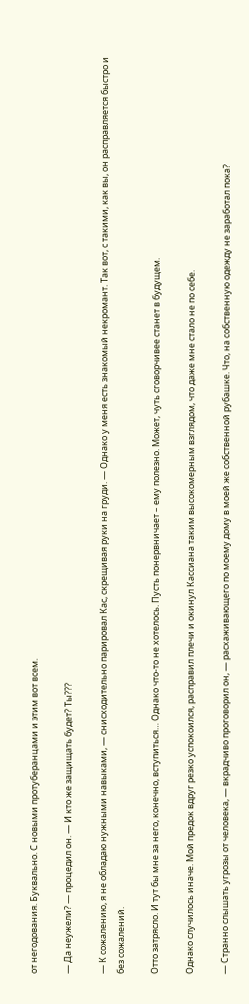от негодования. Буквально. С новыми протуберанцами и этим вот всем.

— Да неужели? — процедил он. — И кто же защищать будет? Ты???

— К сожалению, я не обладаю нужными навыками, — снисходительно парировал Кас, скрещивая руки на груди. — Однако у меня есть знакомый некромант. Так вот, с такими, как вы, он расправляется быстро и без сожалений.

Отто затрясло. И тут бы мне за него, конечно, вступиться… Однако что-то не хотелось. Пусть понервничает – ему полезно. Может, чуть сговорчивее станет в будущем.

Однако случилось иначе. Мой предок вдруг резко успокоился, расправил плечи и окинул Кассиана таким высокомерным взглядом, что даже мне стало не по себе.

— Странно слышать угрозы от человека, — вкрадчиво проговорил он, — расхаживающего по моему дому в моей же собственной рубашке. Что, на собственную одежду не заработал пока?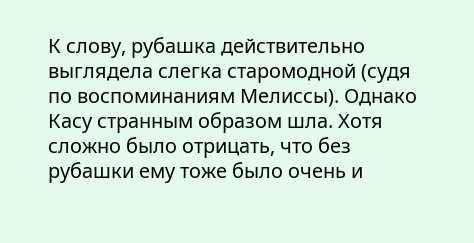К слову, рубашка действительно выглядела слегка старомодной (судя по воспоминаниям Мелиссы). Однако Касу странным образом шла. Хотя сложно было отрицать, что без рубашки ему тоже было очень и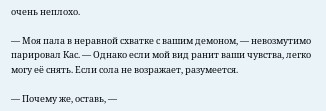очень неплохо.

— Моя пала в неравной схватке с вашим демоном, — невозмутимо парировал Кас. — Однако если мой вид ранит ваши чувства, легко могу её снять. Если сола не возражает, разумеется.

— Почему же, оставь, —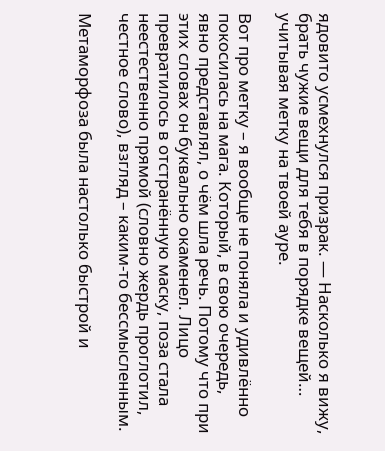ядовито усмехнулся призрак. — Насколько я вижу, брать чужие вещи для тебя в порядке вещей… учитывая метку на твоей ауре.

Вот про метку – я вообще не поняла и удивлённо покосилась на мага. Который, в свою очередь, явно представлял, о чём шла речь. Потому что при этих словах он буквально окаменел. Лицо превратилось в отстранённую маску, поза стала неестественно прямой (словно жердь проглотил, честное слово), взгляд – каким-то бессмысленным.

Метаморфоза была настолько быстрой и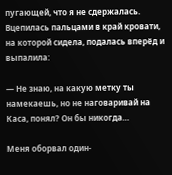пугающей, что я не сдержалась. Вцепилась пальцами в край кровати, на которой сидела, подалась вперёд и выпалила:

— Не знаю, на какую метку ты намекаешь, но не наговаривай на Каса, понял? Он бы никогда…

Меня оборвал один-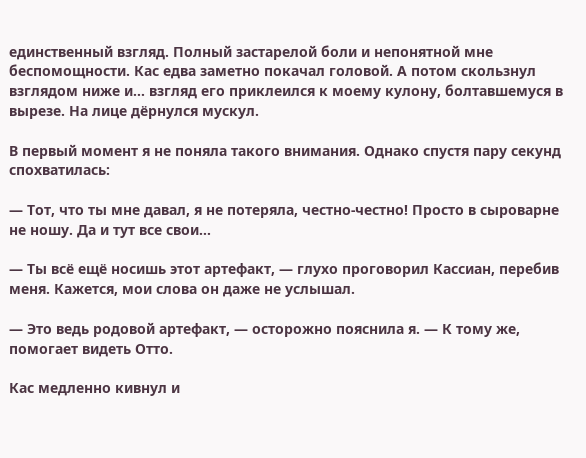единственный взгляд. Полный застарелой боли и непонятной мне беспомощности. Кас едва заметно покачал головой. А потом скользнул взглядом ниже и… взгляд его приклеился к моему кулону, болтавшемуся в вырезе. На лице дёрнулся мускул.

В первый момент я не поняла такого внимания. Однако спустя пару секунд спохватилась:

— Тот, что ты мне давал, я не потеряла, честно-честно! Просто в сыроварне не ношу. Да и тут все свои…

— Ты всё ещё носишь этот артефакт, — глухо проговорил Кассиан, перебив меня. Кажется, мои слова он даже не услышал.

— Это ведь родовой артефакт, — осторожно пояснила я. — К тому же, помогает видеть Отто.

Кас медленно кивнул и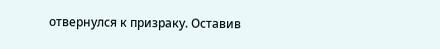отвернулся к призраку. Оставив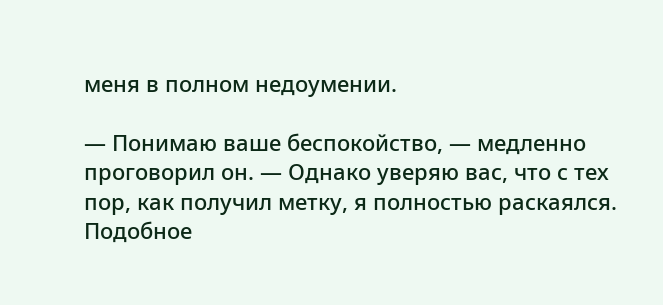меня в полном недоумении.

— Понимаю ваше беспокойство, — медленно проговорил он. — Однако уверяю вас, что с тех пор, как получил метку, я полностью раскаялся. Подобное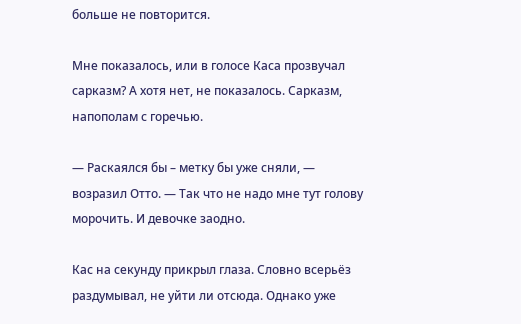больше не повторится.

Мне показалось, или в голосе Каса прозвучал сарказм? А хотя нет, не показалось. Сарказм, напополам с горечью.

— Раскаялся бы – метку бы уже сняли, — возразил Отто. — Так что не надо мне тут голову морочить. И девочке заодно.

Кас на секунду прикрыл глаза. Словно всерьёз раздумывал, не уйти ли отсюда. Однако уже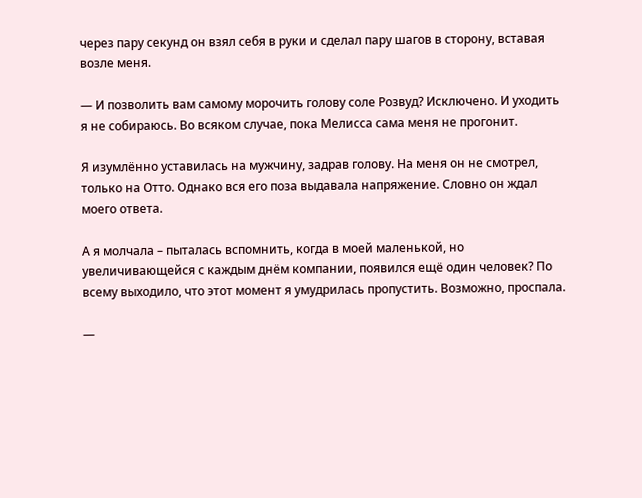через пару секунд он взял себя в руки и сделал пару шагов в сторону, вставая возле меня.

— И позволить вам самому морочить голову соле Розвуд? Исключено. И уходить я не собираюсь. Во всяком случае, пока Мелисса сама меня не прогонит.

Я изумлённо уставилась на мужчину, задрав голову. На меня он не смотрел, только на Отто. Однако вся его поза выдавала напряжение. Словно он ждал моего ответа.

А я молчала – пыталась вспомнить, когда в моей маленькой, но увеличивающейся с каждым днём компании, появился ещё один человек? По всему выходило, что этот момент я умудрилась пропустить. Возможно, проспала.

—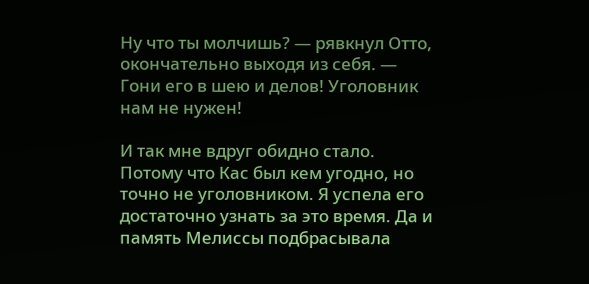Ну что ты молчишь? — рявкнул Отто, окончательно выходя из себя. — Гони его в шею и делов! Уголовник нам не нужен!

И так мне вдруг обидно стало. Потому что Кас был кем угодно, но точно не уголовником. Я успела его достаточно узнать за это время. Да и память Мелиссы подбрасывала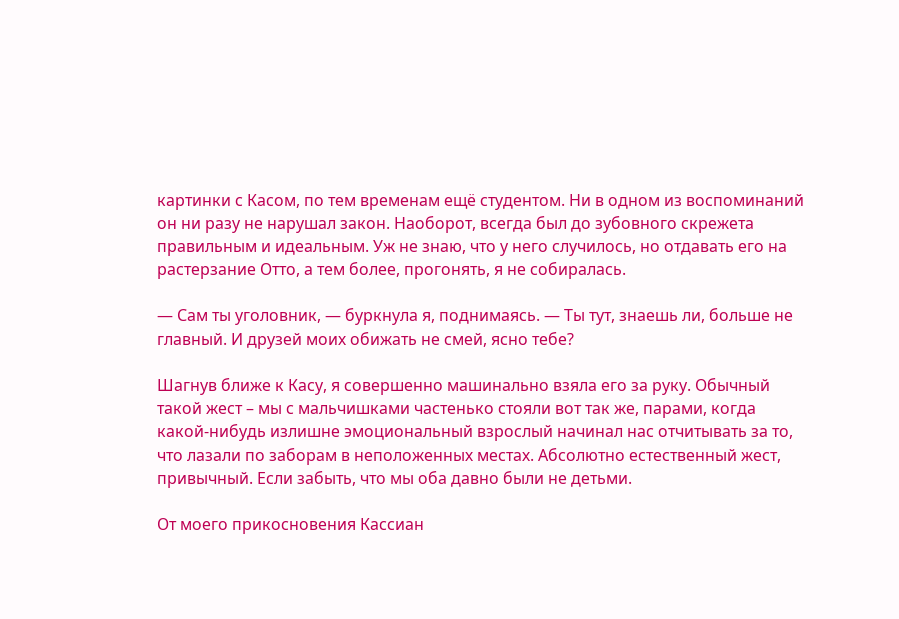картинки с Касом, по тем временам ещё студентом. Ни в одном из воспоминаний он ни разу не нарушал закон. Наоборот, всегда был до зубовного скрежета правильным и идеальным. Уж не знаю, что у него случилось, но отдавать его на растерзание Отто, а тем более, прогонять, я не собиралась.

— Сам ты уголовник, — буркнула я, поднимаясь. — Ты тут, знаешь ли, больше не главный. И друзей моих обижать не смей, ясно тебе?

Шагнув ближе к Касу, я совершенно машинально взяла его за руку. Обычный такой жест – мы с мальчишками частенько стояли вот так же, парами, когда какой-нибудь излишне эмоциональный взрослый начинал нас отчитывать за то, что лазали по заборам в неположенных местах. Абсолютно естественный жест, привычный. Если забыть, что мы оба давно были не детьми.

От моего прикосновения Кассиан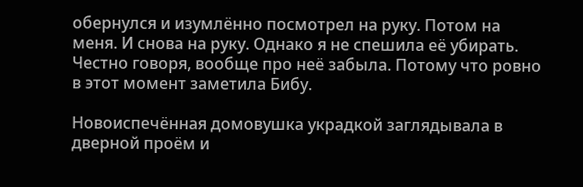обернулся и изумлённо посмотрел на руку. Потом на меня. И снова на руку. Однако я не спешила её убирать. Честно говоря, вообще про неё забыла. Потому что ровно в этот момент заметила Бибу.

Новоиспечённая домовушка украдкой заглядывала в дверной проём и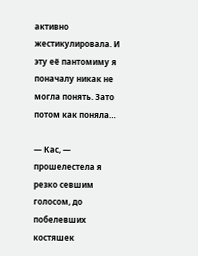активно жестикулировала. И эту её пантомиму я поначалу никак не могла понять. Зато потом как поняла…

— Кас, — прошелестела я резко севшим голосом, до побелевших костяшек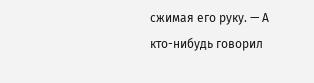сжимая его руку. — А кто-нибудь говорил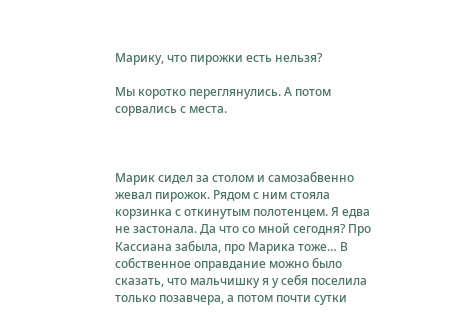Марику, что пирожки есть нельзя?

Мы коротко переглянулись. А потом сорвались с места.



Марик сидел за столом и самозабвенно жевал пирожок. Рядом с ним стояла корзинка с откинутым полотенцем. Я едва не застонала. Да что со мной сегодня? Про Кассиана забыла, про Марика тоже… В собственное оправдание можно было сказать, что мальчишку я у себя поселила только позавчера, а потом почти сутки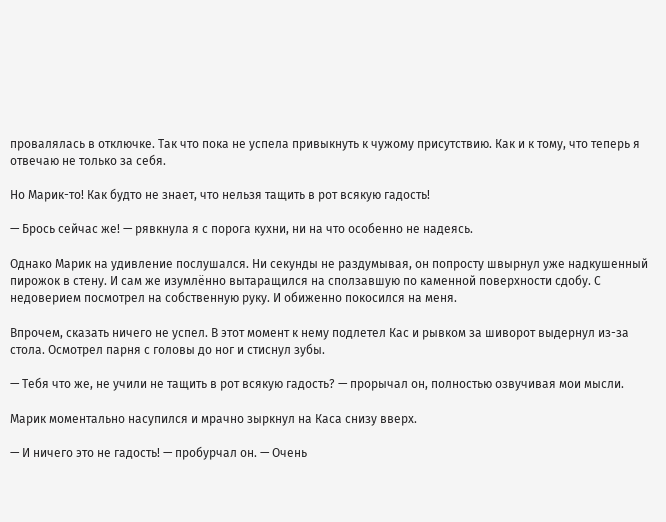провалялась в отключке. Так что пока не успела привыкнуть к чужому присутствию. Как и к тому, что теперь я отвечаю не только за себя.

Но Марик-то! Как будто не знает, что нельзя тащить в рот всякую гадость!

— Брось сейчас же! — рявкнула я с порога кухни, ни на что особенно не надеясь.

Однако Марик на удивление послушался. Ни секунды не раздумывая, он попросту швырнул уже надкушенный пирожок в стену. И сам же изумлённо вытаращился на сползавшую по каменной поверхности сдобу. С недоверием посмотрел на собственную руку. И обиженно покосился на меня.

Впрочем, сказать ничего не успел. В этот момент к нему подлетел Кас и рывком за шиворот выдернул из-за стола. Осмотрел парня с головы до ног и стиснул зубы.

— Тебя что же, не учили не тащить в рот всякую гадость? — прорычал он, полностью озвучивая мои мысли.

Марик моментально насупился и мрачно зыркнул на Каса снизу вверх.

— И ничего это не гадость! — пробурчал он. — Очень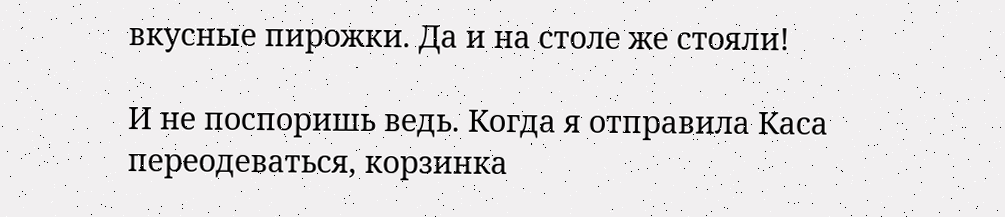вкусные пирожки. Да и на столе же стояли!

И не поспоришь ведь. Когда я отправила Каса переодеваться, корзинка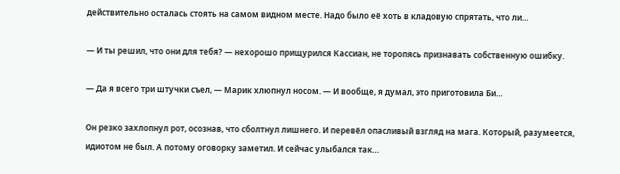действительно осталась стоять на самом видном месте. Надо было её хоть в кладовую спрятать, что ли…

— И ты решил, что они для тебя? — нехорошо прищурился Кассиан, не торопясь признавать собственную ошибку.

— Да я всего три штучки съел, — Марик хлюпнул носом. — И вообще, я думал, это приготовила Би…

Он резко захлопнул рот, осознав, что сболтнул лишнего. И перевёл опасливый взгляд на мага. Который, разумеется, идиотом не был. А потому оговорку заметил. И сейчас улыбался так…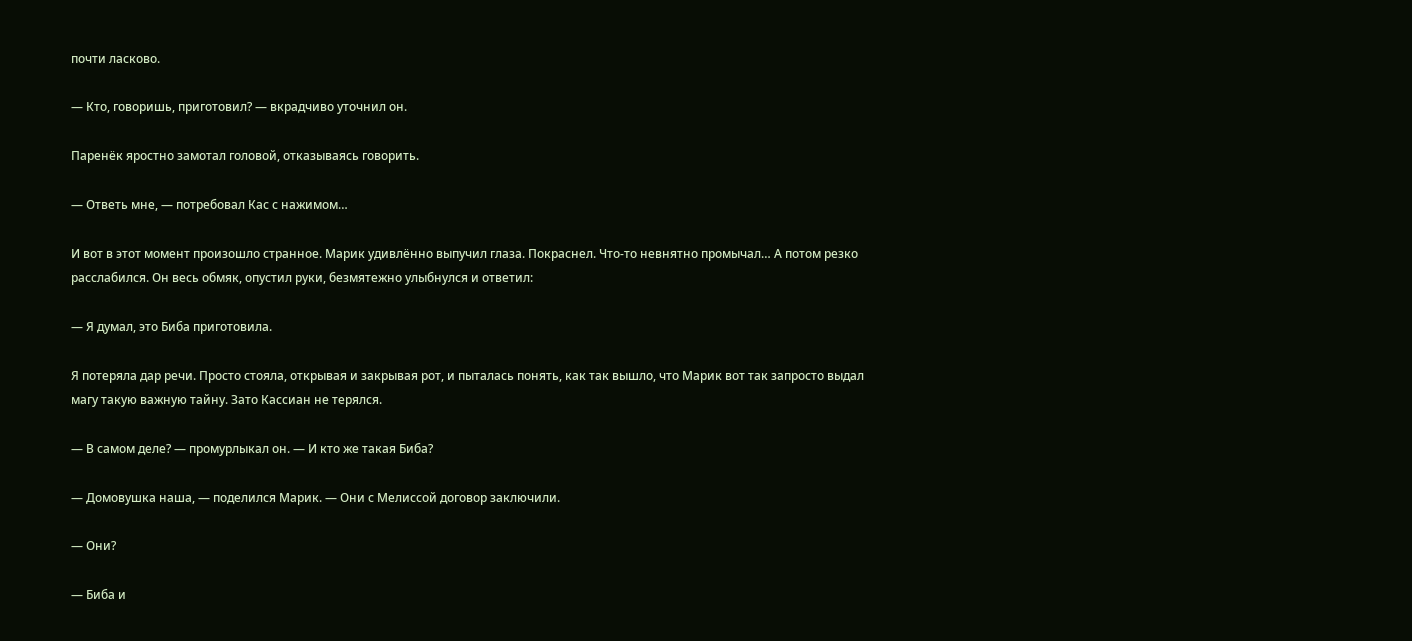почти ласково.

— Кто, говоришь, приготовил? — вкрадчиво уточнил он.

Паренёк яростно замотал головой, отказываясь говорить.

— Ответь мне, — потребовал Кас с нажимом…

И вот в этот момент произошло странное. Марик удивлённо выпучил глаза. Покраснел. Что-то невнятно промычал… А потом резко расслабился. Он весь обмяк, опустил руки, безмятежно улыбнулся и ответил:

— Я думал, это Биба приготовила.

Я потеряла дар речи. Просто стояла, открывая и закрывая рот, и пыталась понять, как так вышло, что Марик вот так запросто выдал магу такую важную тайну. Зато Кассиан не терялся.

— В самом деле? — промурлыкал он. — И кто же такая Биба?

— Домовушка наша, — поделился Марик. — Они с Мелиссой договор заключили.

— Они?

— Биба и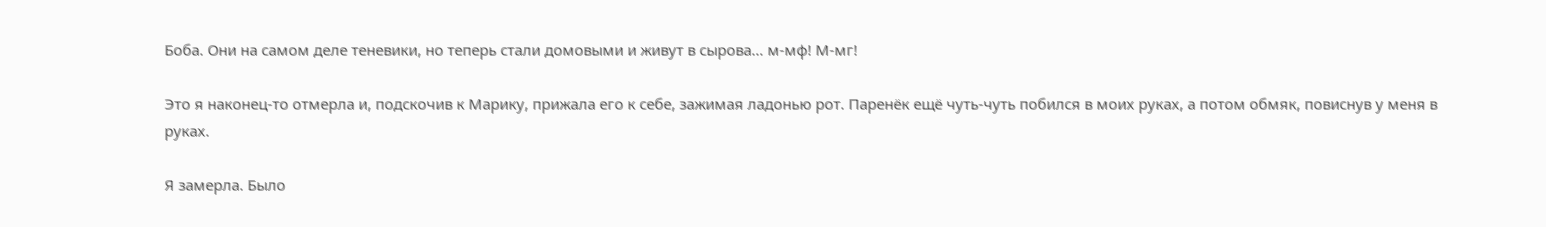Боба. Они на самом деле теневики, но теперь стали домовыми и живут в сырова… м-мф! М-мг!

Это я наконец-то отмерла и, подскочив к Марику, прижала его к себе, зажимая ладонью рот. Паренёк ещё чуть-чуть побился в моих руках, а потом обмяк, повиснув у меня в руках.

Я замерла. Было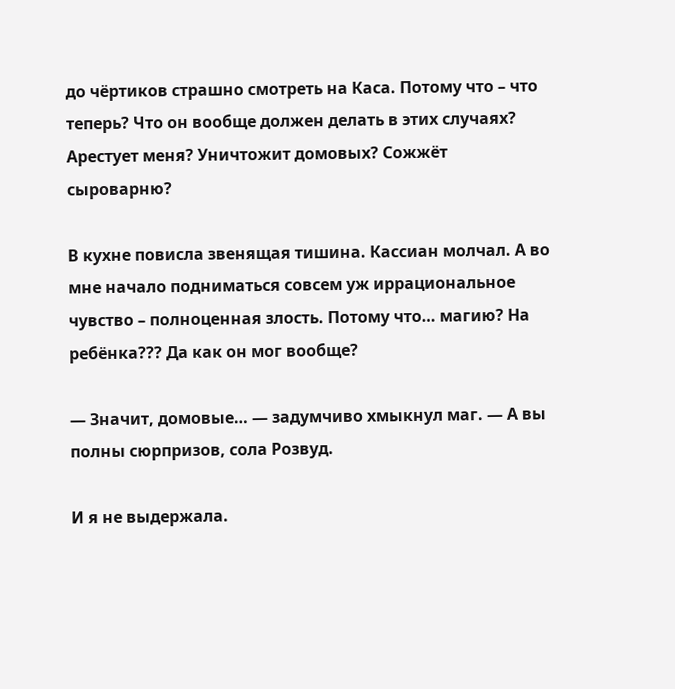до чёртиков страшно смотреть на Каса. Потому что – что теперь? Что он вообще должен делать в этих случаях? Арестует меня? Уничтожит домовых? Сожжёт сыроварню?

В кухне повисла звенящая тишина. Кассиан молчал. А во мне начало подниматься совсем уж иррациональное чувство – полноценная злость. Потому что… магию? На ребёнка??? Да как он мог вообще?

— Значит, домовые… — задумчиво хмыкнул маг. — А вы полны сюрпризов, сола Розвуд.

И я не выдержала.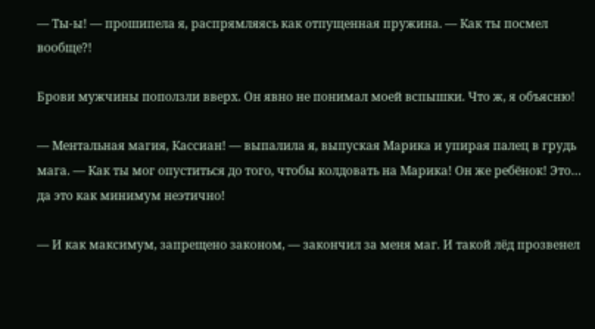— Ты-ы! — прошипела я, распрямляясь как отпущенная пружина. — Как ты посмел вообще?!

Брови мужчины поползли вверх. Он явно не понимал моей вспышки. Что ж, я объясню!

— Ментальная магия, Кассиан! — выпалила я, выпуская Марика и упирая палец в грудь мага. — Как ты мог опуститься до того, чтобы колдовать на Марика! Он же ребёнок! Это… да это как минимум неэтично!

— И как максимум, запрещено законом, — закончил за меня маг. И такой лёд прозвенел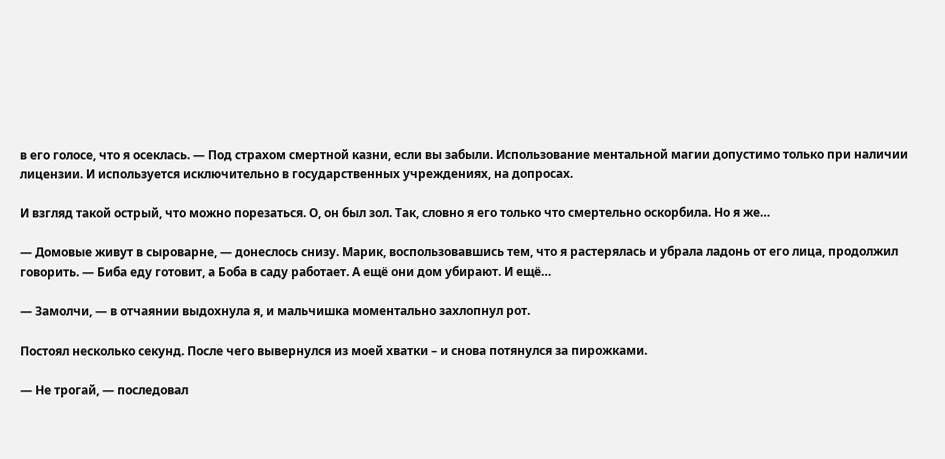в его голосе, что я осеклась. — Под страхом смертной казни, если вы забыли. Использование ментальной магии допустимо только при наличии лицензии. И используется исключительно в государственных учреждениях, на допросах.

И взгляд такой острый, что можно порезаться. О, он был зол. Так, словно я его только что смертельно оскорбила. Но я же…

— Домовые живут в сыроварне, — донеслось снизу. Марик, воспользовавшись тем, что я растерялась и убрала ладонь от его лица, продолжил говорить. — Биба еду готовит, а Боба в саду работает. А ещё они дом убирают. И ещё…

— Замолчи, — в отчаянии выдохнула я, и мальчишка моментально захлопнул рот.

Постоял несколько секунд. После чего вывернулся из моей хватки – и снова потянулся за пирожками.

— Не трогай, — последовал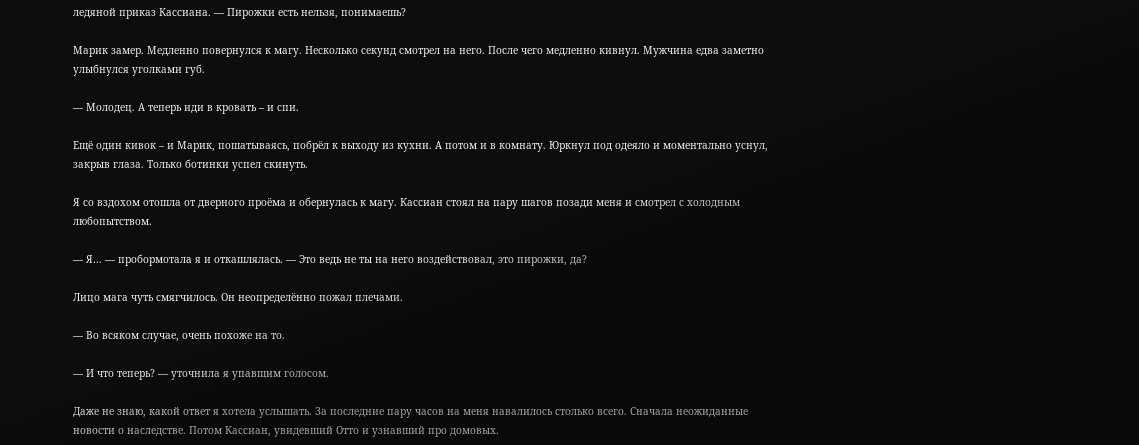ледяной приказ Кассиана. — Пирожки есть нельзя, понимаешь?

Марик замер. Медленно повернулся к магу. Несколько секунд смотрел на него. После чего медленно кивнул. Мужчина едва заметно улыбнулся уголками губ.

— Молодец. А теперь иди в кровать – и спи.

Ещё один кивок – и Марик, пошатываясь, побрёл к выходу из кухни. А потом и в комнату. Юркнул под одеяло и моментально уснул, закрыв глаза. Только ботинки успел скинуть.

Я со вздохом отошла от дверного проёма и обернулась к магу. Кассиан стоял на пару шагов позади меня и смотрел с холодным любопытством.

— Я… — пробормотала я и откашлялась. — Это ведь не ты на него воздействовал, это пирожки, да?

Лицо мага чуть смягчилось. Он неопределённо пожал плечами.

— Во всяком случае, очень похоже на то.

— И что теперь? — уточнила я упавшим голосом.

Даже не знаю, какой ответ я хотела услышать. За последние пару часов на меня навалилось столько всего. Сначала неожиданные новости о наследстве. Потом Кассиан, увидевший Отто и узнавший про домовых.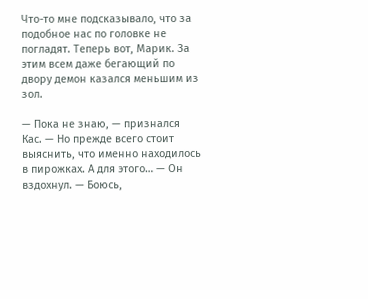Что-то мне подсказывало, что за подобное нас по головке не погладят. Теперь вот, Марик. За этим всем даже бегающий по двору демон казался меньшим из зол.

— Пока не знаю, — признался Кас. — Но прежде всего стоит выяснить, что именно находилось в пирожках. А для этого… — Он вздохнул. — Боюсь,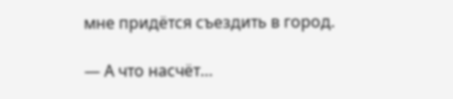мне придётся съездить в город.

— А что насчёт…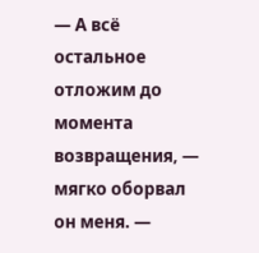— А всё остальное отложим до момента возвращения, — мягко оборвал он меня. —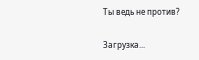Ты ведь не против?

Загрузка...